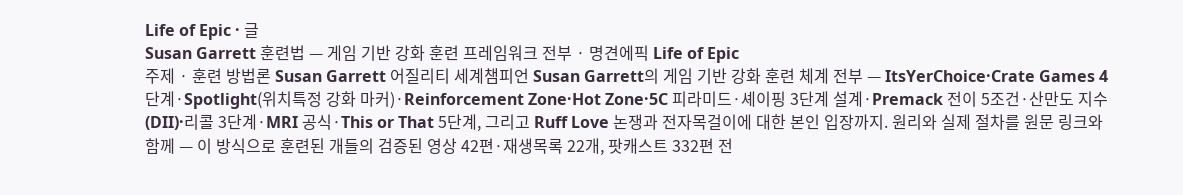Life of Epic · 글
Susan Garrett 훈련법 — 게임 기반 강화 훈련 프레임워크 전부 · 명견에픽 Life of Epic
주제 · 훈련 방법론 Susan Garrett 어질리티 세계챔피언 Susan Garrett의 게임 기반 강화 훈련 체계 전부 — ItsYerChoice·Crate Games 4단계·Spotlight(위치특정 강화 마커)·Reinforcement Zone·Hot Zone·5C 피라미드·셰이핑 3단계 설계·Premack 전이 5조건·산만도 지수(DII)·리콜 3단계·MRI 공식·This or That 5단계, 그리고 Ruff Love 논쟁과 전자목걸이에 대한 본인 입장까지. 원리와 실제 절차를 원문 링크와 함께 — 이 방식으로 훈련된 개들의 검증된 영상 42편·재생목록 22개, 팟캐스트 332편 전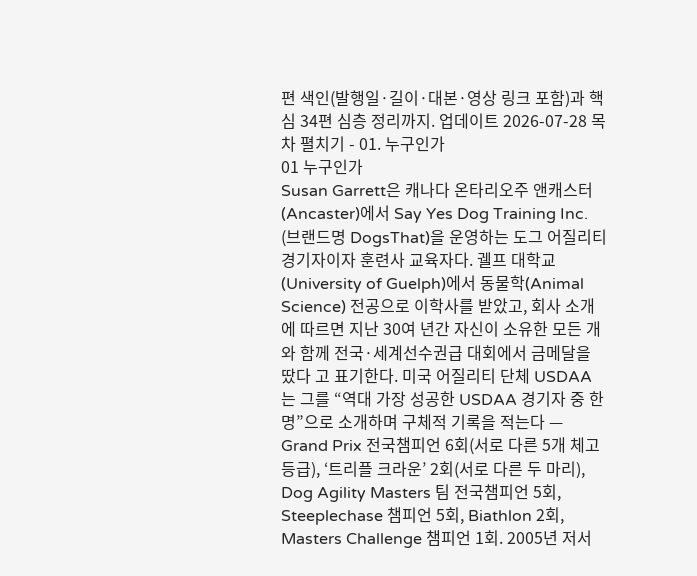편 색인(발행일·길이·대본·영상 링크 포함)과 핵심 34편 심층 정리까지. 업데이트 2026-07-28 목차 펼치기 - 01. 누구인가
01 누구인가
Susan Garrett은 캐나다 온타리오주 앤캐스터(Ancaster)에서 Say Yes Dog Training Inc. (브랜드명 DogsThat)을 운영하는 도그 어질리티 경기자이자 훈련사 교육자다. 궬프 대학교(University of Guelph)에서 동물학(Animal Science) 전공으로 이학사를 받았고, 회사 소개에 따르면 지난 30여 년간 자신이 소유한 모든 개와 함께 전국·세계선수권급 대회에서 금메달을 땄다 고 표기한다. 미국 어질리티 단체 USDAA 는 그를 “역대 가장 성공한 USDAA 경기자 중 한 명”으로 소개하며 구체적 기록을 적는다 — Grand Prix 전국챔피언 6회(서로 다른 5개 체고 등급), ‘트리플 크라운’ 2회(서로 다른 두 마리), Dog Agility Masters 팀 전국챔피언 5회, Steeplechase 챔피언 5회, Biathlon 2회, Masters Challenge 챔피언 1회. 2005년 저서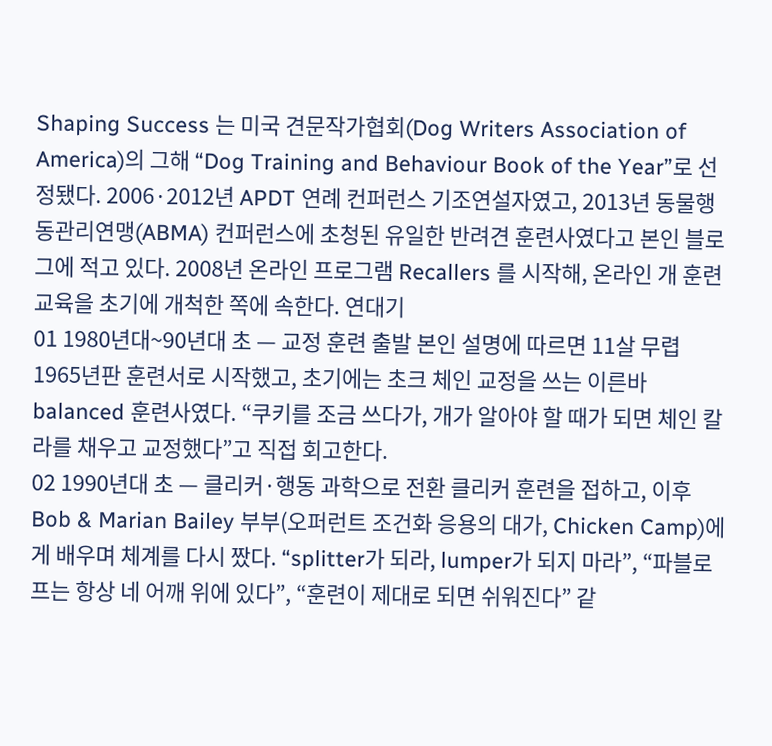Shaping Success 는 미국 견문작가협회(Dog Writers Association of America)의 그해 “Dog Training and Behaviour Book of the Year”로 선정됐다. 2006·2012년 APDT 연례 컨퍼런스 기조연설자였고, 2013년 동물행동관리연맹(ABMA) 컨퍼런스에 초청된 유일한 반려견 훈련사였다고 본인 블로그에 적고 있다. 2008년 온라인 프로그램 Recallers 를 시작해, 온라인 개 훈련 교육을 초기에 개척한 쪽에 속한다. 연대기
01 1980년대~90년대 초 — 교정 훈련 출발 본인 설명에 따르면 11살 무렵 1965년판 훈련서로 시작했고, 초기에는 초크 체인 교정을 쓰는 이른바 balanced 훈련사였다. “쿠키를 조금 쓰다가, 개가 알아야 할 때가 되면 체인 칼라를 채우고 교정했다”고 직접 회고한다.
02 1990년대 초 — 클리커·행동 과학으로 전환 클리커 훈련을 접하고, 이후 Bob & Marian Bailey 부부(오퍼런트 조건화 응용의 대가, Chicken Camp)에게 배우며 체계를 다시 짰다. “splitter가 되라, lumper가 되지 마라”, “파블로프는 항상 네 어깨 위에 있다”, “훈련이 제대로 되면 쉬워진다” 같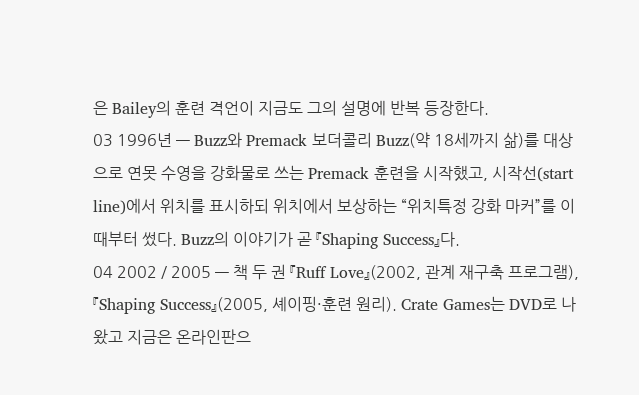은 Bailey의 훈련 격언이 지금도 그의 설명에 반복 등장한다.
03 1996년 — Buzz와 Premack 보더콜리 Buzz(약 18세까지 삶)를 대상으로 연못 수영을 강화물로 쓰는 Premack 훈련을 시작했고, 시작선(start line)에서 위치를 표시하되 위치에서 보상하는 “위치특정 강화 마커”를 이때부터 썼다. Buzz의 이야기가 곧 『Shaping Success』다.
04 2002 / 2005 — 책 두 권 『Ruff Love』(2002, 관계 재구축 프로그램), 『Shaping Success』(2005, 셰이핑·훈련 원리). Crate Games는 DVD로 나왔고 지금은 온라인판으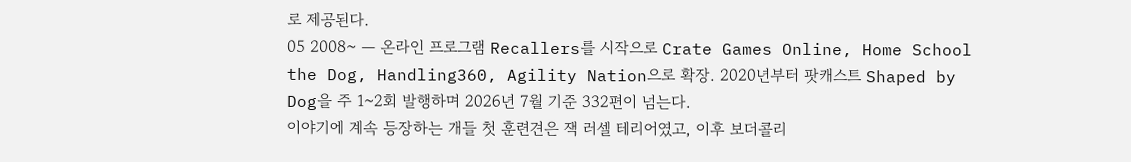로 제공된다.
05 2008~ — 온라인 프로그램 Recallers를 시작으로 Crate Games Online, Home School the Dog, Handling360, Agility Nation으로 확장. 2020년부터 팟캐스트 Shaped by Dog을 주 1~2회 발행하며 2026년 7월 기준 332편이 넘는다.
이야기에 계속 등장하는 개들 첫 훈련견은 잭 러셀 테리어였고, 이후 보더콜리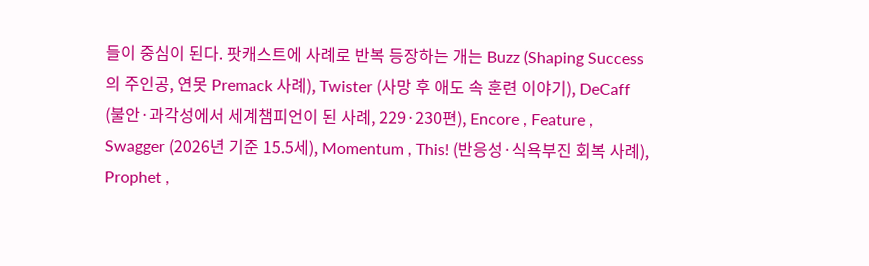들이 중심이 된다. 팟캐스트에 사례로 반복 등장하는 개는 Buzz (Shaping Success의 주인공, 연못 Premack 사례), Twister (사망 후 애도 속 훈련 이야기), DeCaff (불안·과각성에서 세계챔피언이 된 사례, 229·230편), Encore , Feature , Swagger (2026년 기준 15.5세), Momentum , This! (반응성·식욕부진 회복 사례), Prophet ,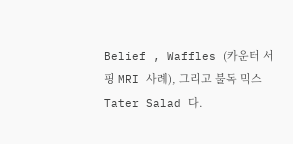Belief , Waffles (카운터 서핑 MRI 사례), 그리고 불독 믹스 Tater Salad 다.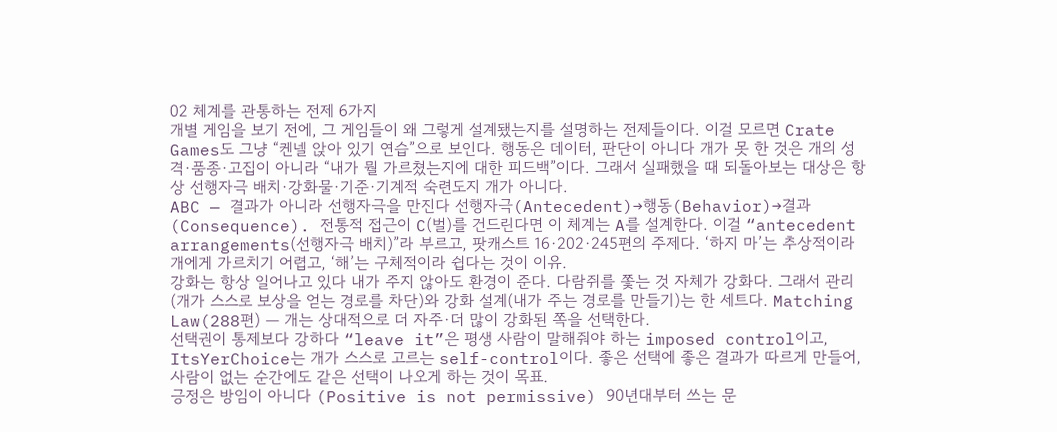02 체계를 관통하는 전제 6가지
개별 게임을 보기 전에, 그 게임들이 왜 그렇게 설계됐는지를 설명하는 전제들이다. 이걸 모르면 Crate Games도 그냥 “켄넬 앉아 있기 연습”으로 보인다. 행동은 데이터, 판단이 아니다 개가 못 한 것은 개의 성격·품종·고집이 아니라 “내가 뭘 가르쳤는지에 대한 피드백”이다. 그래서 실패했을 때 되돌아보는 대상은 항상 선행자극 배치·강화물·기준·기계적 숙련도지 개가 아니다.
ABC — 결과가 아니라 선행자극을 만진다 선행자극(Antecedent)→행동(Behavior)→결과(Consequence). 전통적 접근이 C(벌)를 건드린다면 이 체계는 A를 설계한다. 이걸 “antecedent arrangements(선행자극 배치)”라 부르고, 팟캐스트 16·202·245편의 주제다. ‘하지 마’는 추상적이라 개에게 가르치기 어렵고, ‘해’는 구체적이라 쉽다는 것이 이유.
강화는 항상 일어나고 있다 내가 주지 않아도 환경이 준다. 다람쥐를 쫓는 것 자체가 강화다. 그래서 관리(개가 스스로 보상을 얻는 경로를 차단)와 강화 설계(내가 주는 경로를 만들기)는 한 세트다. Matching Law(288편) — 개는 상대적으로 더 자주·더 많이 강화된 쪽을 선택한다.
선택권이 통제보다 강하다 “leave it”은 평생 사람이 말해줘야 하는 imposed control이고, ItsYerChoice는 개가 스스로 고르는 self-control이다. 좋은 선택에 좋은 결과가 따르게 만들어, 사람이 없는 순간에도 같은 선택이 나오게 하는 것이 목표.
긍정은 방임이 아니다 (Positive is not permissive) 90년대부터 쓰는 문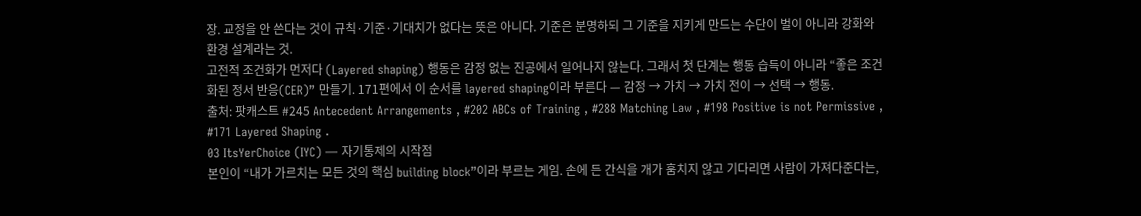장. 교정을 안 쓴다는 것이 규칙·기준·기대치가 없다는 뜻은 아니다. 기준은 분명하되 그 기준을 지키게 만드는 수단이 벌이 아니라 강화와 환경 설계라는 것.
고전적 조건화가 먼저다 (Layered shaping) 행동은 감정 없는 진공에서 일어나지 않는다. 그래서 첫 단계는 행동 습득이 아니라 “좋은 조건화된 정서 반응(CER)” 만들기. 171편에서 이 순서를 layered shaping이라 부른다 — 감정 → 가치 → 가치 전이 → 선택 → 행동.
출처: 팟캐스트 #245 Antecedent Arrangements , #202 ABCs of Training , #288 Matching Law , #198 Positive is not Permissive , #171 Layered Shaping .
03 ItsYerChoice (IYC) — 자기통제의 시작점
본인이 “내가 가르치는 모든 것의 핵심 building block”이라 부르는 게임. 손에 든 간식을 개가 훔치지 않고 기다리면 사람이 가져다준다는,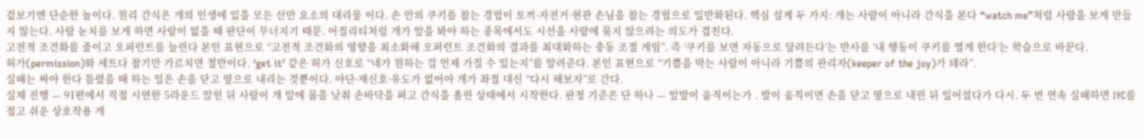겉보기엔 단순한 놀이다. 원리 간식은 개의 인생에 있을 모든 산만 요소의 대리물 이다. 손 안의 쿠키를 참는 경험이 토끼·자전거·현관 손님을 참는 경험으로 일반화된다. 핵심 설계 두 가지: 개는 사람이 아니라 간식을 본다 “watch me”처럼 사람을 보게 만들지 않는다. 사람 눈치를 보게 하면 사람이 없을 때 판단이 무너지기 때문. 어질리티처럼 개가 앞을 봐야 하는 종목에서도 시선을 사람에 묶지 않으려는 의도가 겹친다.
고전적 조건화를 줄이고 오퍼런트를 늘린다 본인 표현으로 “고전적 조건화의 영향을 최소화해 오퍼런트 조건화의 결과를 최대화하는 충동 조절 게임”. 즉 ‘쿠키를 보면 자동으로 달려든다’는 반사를 ‘내 행동이 쿠키를 열게 한다’는 학습으로 바꾼다.
허가(permission)와 세트다 참기만 가르치면 절반이다. ‘get it’ 같은 허가 신호로 “네가 원하는 걸 언제 가질 수 있는지”를 알려준다. 본인 표현으로 “기쁨을 막는 사람이 아니라 기쁨의 관리자(keeper of the joy)가 돼라”.
실패는 싸야 한다 틀렸을 때 하는 일은 손을 닫고 옆으로 내리는 것뿐이다. 야단·재신호·유도가 없어야 개가 좌절 대신 “다시 해보자”로 간다.
실제 진행 — 91편에서 직접 시연한 5라운드 앉힌 뒤 사람이 개 앞에 몸을 낮춰 손바닥을 펴고 간식을 올린 상태에서 시작한다. 판정 기준은 단 하나 — 앞발이 움직이는가 . 발이 움직이면 손을 닫고 옆으로 내린 뒤 일어섰다가 다시. 두 번 연속 실패하면 IYC를 접고 쉬운 상호작용 게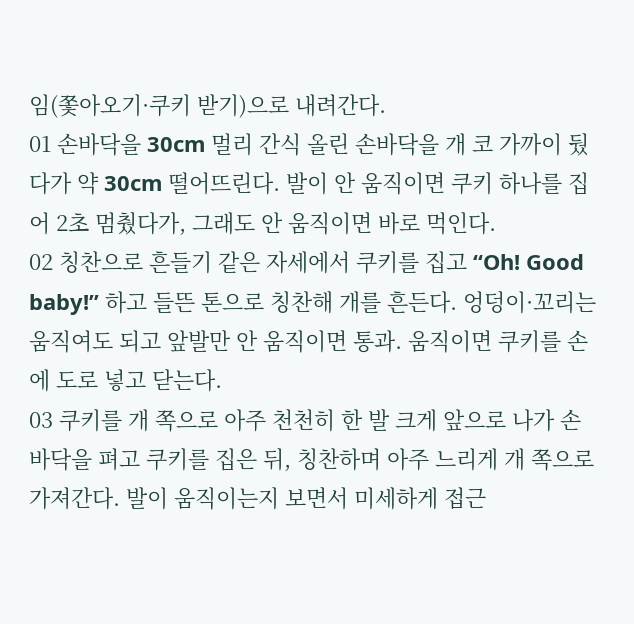임(쫓아오기·쿠키 받기)으로 내려간다.
01 손바닥을 30cm 멀리 간식 올린 손바닥을 개 코 가까이 뒀다가 약 30cm 떨어뜨린다. 발이 안 움직이면 쿠키 하나를 집어 2초 멈췄다가, 그래도 안 움직이면 바로 먹인다.
02 칭찬으로 흔들기 같은 자세에서 쿠키를 집고 “Oh! Good baby!” 하고 들뜬 톤으로 칭찬해 개를 흔든다. 엉덩이·꼬리는 움직여도 되고 앞발만 안 움직이면 통과. 움직이면 쿠키를 손에 도로 넣고 닫는다.
03 쿠키를 개 쪽으로 아주 천천히 한 발 크게 앞으로 나가 손바닥을 펴고 쿠키를 집은 뒤, 칭찬하며 아주 느리게 개 쪽으로 가져간다. 발이 움직이는지 보면서 미세하게 접근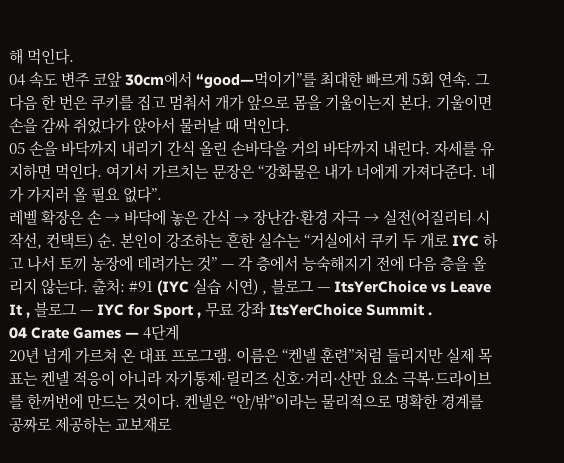해 먹인다.
04 속도 변주 코앞 30cm에서 “good—먹이기”를 최대한 빠르게 5회 연속. 그다음 한 번은 쿠키를 집고 멈춰서 개가 앞으로 몸을 기울이는지 본다. 기울이면 손을 감싸 쥐었다가 앉아서 물러날 때 먹인다.
05 손을 바닥까지 내리기 간식 올린 손바닥을 거의 바닥까지 내린다. 자세를 유지하면 먹인다. 여기서 가르치는 문장은 “강화물은 내가 너에게 가져다준다. 네가 가지러 올 필요 없다”.
레벨 확장은 손 → 바닥에 놓은 간식 → 장난감·환경 자극 → 실전(어질리티 시작선, 컨택트) 순. 본인이 강조하는 흔한 실수는 “거실에서 쿠키 두 개로 IYC 하고 나서 토끼 농장에 데려가는 것” — 각 층에서 능숙해지기 전에 다음 층을 올리지 않는다. 출처: #91 (IYC 실습 시연) , 블로그 — ItsYerChoice vs Leave It , 블로그 — IYC for Sport , 무료 강좌 ItsYerChoice Summit .
04 Crate Games — 4단계
20년 넘게 가르쳐 온 대표 프로그램. 이름은 “켄넬 훈련”처럼 들리지만 실제 목표는 켄넬 적응이 아니라 자기통제·릴리즈 신호·거리·산만 요소 극복·드라이브 를 한꺼번에 만드는 것이다. 켄넬은 “안/밖”이라는 물리적으로 명확한 경계를 공짜로 제공하는 교보재로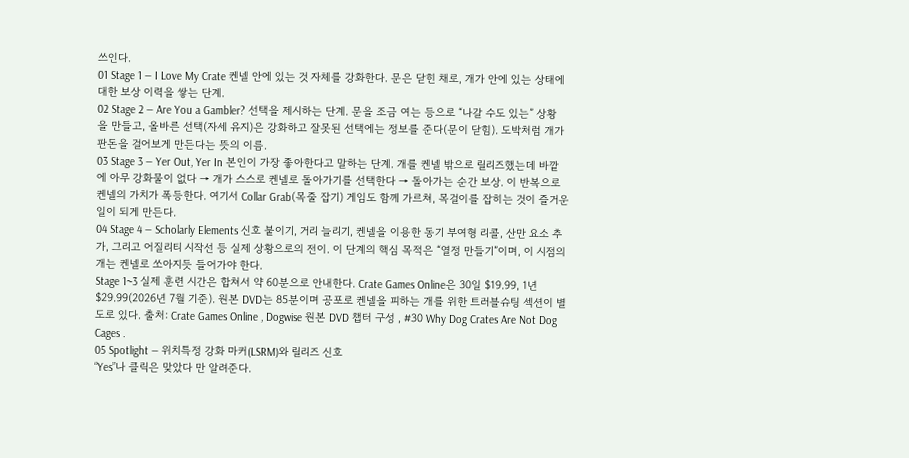쓰인다.
01 Stage 1 — I Love My Crate 켄넬 안에 있는 것 자체를 강화한다. 문은 닫힌 채로, 개가 안에 있는 상태에 대한 보상 이력을 쌓는 단계.
02 Stage 2 — Are You a Gambler? 선택을 제시하는 단계. 문을 조금 여는 등으로 “나갈 수도 있는” 상황을 만들고, 올바른 선택(자세 유지)은 강화하고 잘못된 선택에는 정보를 준다(문이 닫힘). 도박처럼 개가 판돈을 걸어보게 만든다는 뜻의 이름.
03 Stage 3 — Yer Out, Yer In 본인이 가장 좋아한다고 말하는 단계. 개를 켄넬 밖으로 릴리즈했는데 바깥에 아무 강화물이 없다 → 개가 스스로 켄넬로 돌아가기를 선택한다 → 돌아가는 순간 보상. 이 반복으로 켄넬의 가치가 폭등한다. 여기서 Collar Grab(목줄 잡기) 게임도 함께 가르쳐, 목걸이를 잡히는 것이 즐거운 일이 되게 만든다.
04 Stage 4 — Scholarly Elements 신호 붙이기, 거리 늘리기, 켄넬을 이용한 동기 부여형 리콜, 산만 요소 추가, 그리고 어질리티 시작선 등 실제 상황으로의 전이. 이 단계의 핵심 목적은 “열정 만들기”이며, 이 시점의 개는 켄넬로 쏘아지듯 들어가야 한다.
Stage 1~3 실제 훈련 시간은 합쳐서 약 60분으로 안내한다. Crate Games Online은 30일 $19.99, 1년 $29.99(2026년 7월 기준). 원본 DVD는 85분이며 공포로 켄넬을 피하는 개를 위한 트러블슈팅 섹션이 별도로 있다. 출처: Crate Games Online , Dogwise 원본 DVD 챕터 구성 , #30 Why Dog Crates Are Not Dog Cages .
05 Spotlight — 위치특정 강화 마커(LSRM)와 릴리즈 신호
“Yes”나 클릭은 맞았다 만 알려준다.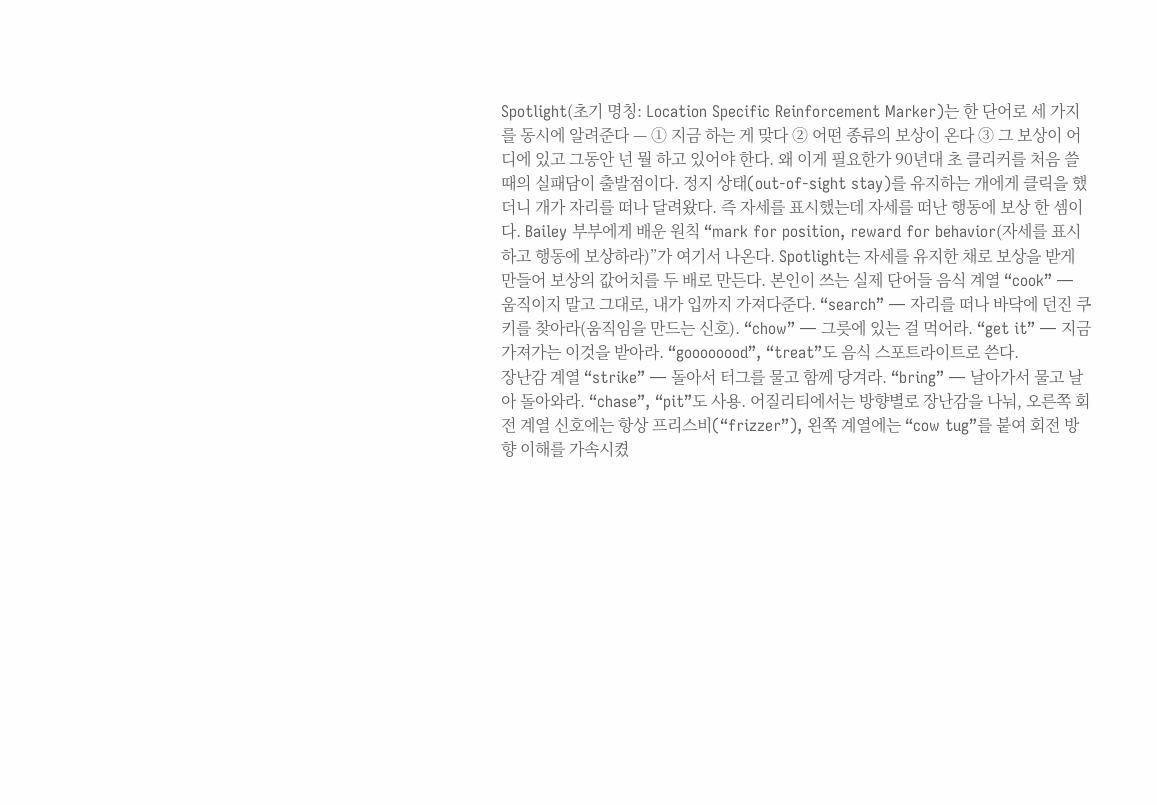Spotlight(초기 명칭: Location Specific Reinforcement Marker)는 한 단어로 세 가지 를 동시에 알려준다 — ① 지금 하는 게 맞다 ② 어떤 종류의 보상이 온다 ③ 그 보상이 어디에 있고 그동안 넌 뭘 하고 있어야 한다. 왜 이게 필요한가 90년대 초 클리커를 처음 쓸 때의 실패담이 출발점이다. 정지 상태(out-of-sight stay)를 유지하는 개에게 클릭을 했더니 개가 자리를 떠나 달려왔다. 즉 자세를 표시했는데 자세를 떠난 행동에 보상 한 셈이다. Bailey 부부에게 배운 원칙 “mark for position, reward for behavior(자세를 표시하고 행동에 보상하라)”가 여기서 나온다. Spotlight는 자세를 유지한 채로 보상을 받게 만들어 보상의 값어치를 두 배로 만든다. 본인이 쓰는 실제 단어들 음식 계열 “cook” — 움직이지 말고 그대로, 내가 입까지 가져다준다. “search” — 자리를 떠나 바닥에 던진 쿠키를 찾아라(움직임을 만드는 신호). “chow” — 그릇에 있는 걸 먹어라. “get it” — 지금 가져가는 이것을 받아라. “goooooood”, “treat”도 음식 스포트라이트로 쓴다.
장난감 계열 “strike” — 돌아서 터그를 물고 함께 당겨라. “bring” — 날아가서 물고 날아 돌아와라. “chase”, “pit”도 사용. 어질리티에서는 방향별로 장난감을 나눠, 오른쪽 회전 계열 신호에는 항상 프리스비(“frizzer”), 왼쪽 계열에는 “cow tug”를 붙여 회전 방향 이해를 가속시켰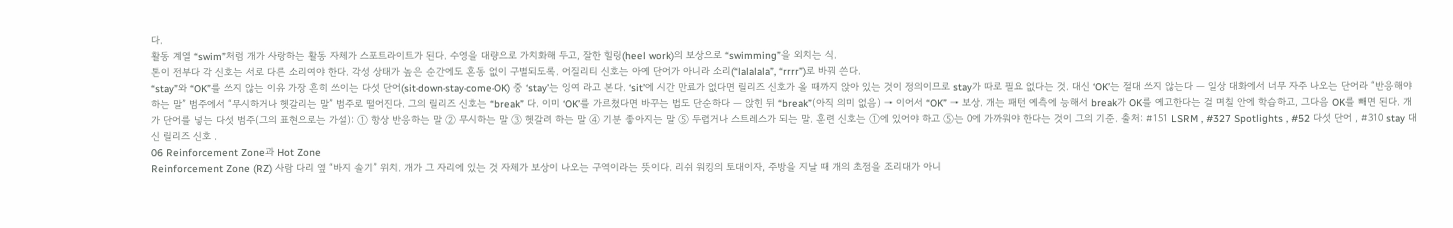다.
활동 계열 “swim”처럼 개가 사랑하는 활동 자체가 스포트라이트가 된다. 수영을 대량으로 가치화해 두고, 잘한 힐링(heel work)의 보상으로 “swimming”을 외치는 식.
톤이 전부다 각 신호는 서로 다른 소리여야 한다. 각성 상태가 높은 순간에도 혼동 없이 구별되도록. 어질리티 신호는 아예 단어가 아니라 소리(“lalalala”, “rrrr”)로 바꿔 쓴다.
“stay”와 “OK”를 쓰지 않는 이유 가장 흔히 쓰이는 다섯 단어(sit·down·stay·come·OK) 중 ‘stay’는 잉여 라고 본다. ‘sit’에 시간 만료가 없다면 릴리즈 신호가 올 때까지 앉아 있는 것이 정의이므로 stay가 따로 필요 없다는 것. 대신 ‘OK’는 절대 쓰지 않는다 — 일상 대화에서 너무 자주 나오는 단어라 “반응해야 하는 말” 범주에서 “무시하거나 헷갈리는 말” 범주로 떨어진다. 그의 릴리즈 신호는 “break” 다. 이미 ‘OK’를 가르쳤다면 바꾸는 법도 단순하다 — 앉힌 뒤 “break”(아직 의미 없음) → 이어서 “OK” → 보상. 개는 패턴 예측에 능해서 break가 OK를 예고한다는 걸 며칠 안에 학습하고, 그다음 OK를 빼면 된다. 개가 단어를 넣는 다섯 범주(그의 표현으로는 가설): ① 항상 반응하는 말 ② 무시하는 말 ③ 헷갈려 하는 말 ④ 기분 좋아지는 말 ⑤ 두렵거나 스트레스가 되는 말. 훈련 신호는 ①에 있어야 하고 ⑤는 0에 가까워야 한다는 것이 그의 기준. 출처: #151 LSRM , #327 Spotlights , #52 다섯 단어 , #310 stay 대신 릴리즈 신호 .
06 Reinforcement Zone과 Hot Zone
Reinforcement Zone (RZ) 사람 다리 옆 “바지 솔기” 위치. 개가 그 자리에 있는 것 자체가 보상이 나오는 구역이라는 뜻이다. 리쉬 워킹의 토대이자, 주방을 지날 때 개의 초점을 조리대가 아니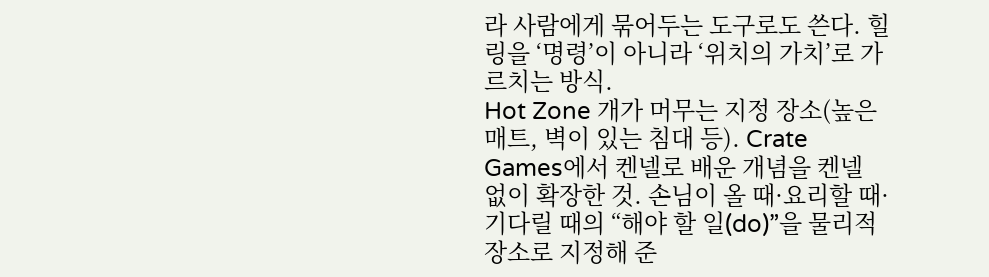라 사람에게 묶어두는 도구로도 쓴다. 힐링을 ‘명령’이 아니라 ‘위치의 가치’로 가르치는 방식.
Hot Zone 개가 머무는 지정 장소(높은 매트, 벽이 있는 침대 등). Crate Games에서 켄넬로 배운 개념을 켄넬 없이 확장한 것. 손님이 올 때·요리할 때·기다릴 때의 “해야 할 일(do)”을 물리적 장소로 지정해 준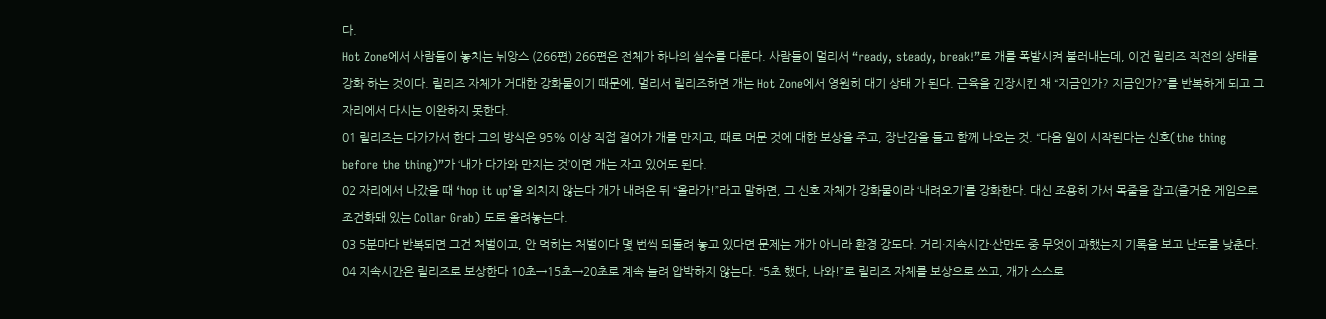다.
Hot Zone에서 사람들이 놓치는 뉘앙스 (266편) 266편은 전체가 하나의 실수를 다룬다. 사람들이 멀리서 “ready, steady, break!”로 개를 폭발시켜 불러내는데, 이건 릴리즈 직전의 상태를 강화 하는 것이다. 릴리즈 자체가 거대한 강화물이기 때문에, 멀리서 릴리즈하면 개는 Hot Zone에서 영원히 대기 상태 가 된다. 근육을 긴장시킨 채 “지금인가? 지금인가?”를 반복하게 되고 그 자리에서 다시는 이완하지 못한다.
01 릴리즈는 다가가서 한다 그의 방식은 95% 이상 직접 걸어가 개를 만지고, 때로 머문 것에 대한 보상을 주고, 장난감을 들고 함께 나오는 것. “다음 일이 시작된다는 신호(the thing before the thing)”가 ‘내가 다가와 만지는 것’이면 개는 자고 있어도 된다.
02 자리에서 나갔을 때 ‘hop it up’을 외치지 않는다 개가 내려온 뒤 “올라가!”라고 말하면, 그 신호 자체가 강화물이라 ‘내려오기’를 강화한다. 대신 조용히 가서 목줄을 잡고(즐거운 게임으로 조건화돼 있는 Collar Grab) 도로 올려놓는다.
03 5분마다 반복되면 그건 처벌이고, 안 먹히는 처벌이다 몇 번씩 되돌려 놓고 있다면 문제는 개가 아니라 환경 강도다. 거리·지속시간·산만도 중 무엇이 과했는지 기록을 보고 난도를 낮춘다.
04 지속시간은 릴리즈로 보상한다 10초→15초→20초로 계속 늘려 압박하지 않는다. “5초 했다, 나와!”로 릴리즈 자체를 보상으로 쓰고, 개가 스스로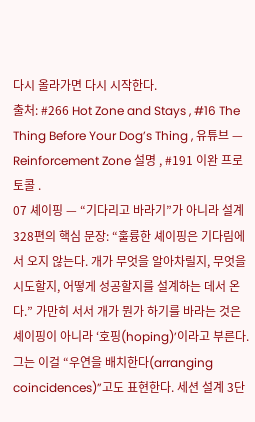다시 올라가면 다시 시작한다.
출처: #266 Hot Zone and Stays , #16 The Thing Before Your Dog’s Thing , 유튜브 — Reinforcement Zone 설명 , #191 이완 프로토콜 .
07 셰이핑 — “기다리고 바라기”가 아니라 설계
328편의 핵심 문장: “훌륭한 셰이핑은 기다림에서 오지 않는다. 개가 무엇을 알아차릴지, 무엇을 시도할지, 어떻게 성공할지를 설계하는 데서 온다.” 가만히 서서 개가 뭔가 하기를 바라는 것은 셰이핑이 아니라 ‘호핑(hoping)’이라고 부른다. 그는 이걸 “우연을 배치한다(arranging coincidences)”고도 표현한다. 세션 설계 3단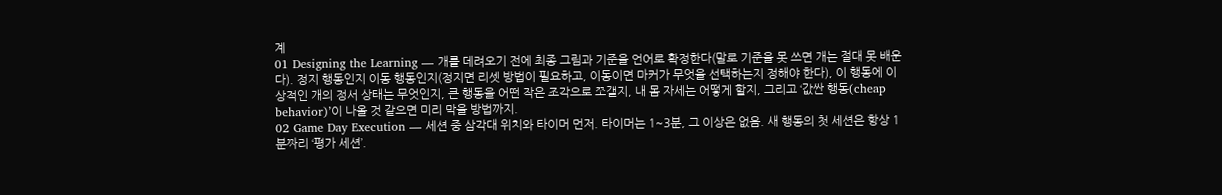계
01 Designing the Learning — 개를 데려오기 전에 최종 그림과 기준을 언어로 확정한다(말로 기준을 못 쓰면 개는 절대 못 배운다). 정지 행동인지 이동 행동인지(정지면 리셋 방법이 필요하고, 이동이면 마커가 무엇을 선택하는지 정해야 한다), 이 행동에 이상적인 개의 정서 상태는 무엇인지, 큰 행동을 어떤 작은 조각으로 쪼갤지, 내 몸 자세는 어떻게 할지, 그리고 ‘값싼 행동(cheap behavior)’이 나올 것 같으면 미리 막을 방법까지.
02 Game Day Execution — 세션 중 삼각대 위치와 타이머 먼저. 타이머는 1~3분, 그 이상은 없음. 새 행동의 첫 세션은 항상 1분짜리 ‘평가 세션’.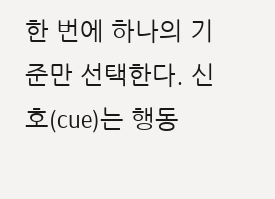한 번에 하나의 기준만 선택한다. 신호(cue)는 행동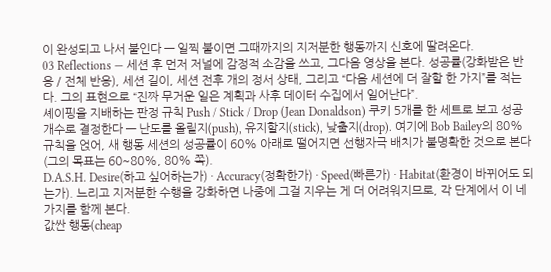이 완성되고 나서 붙인다 — 일찍 붙이면 그때까지의 지저분한 행동까지 신호에 딸려온다.
03 Reflections — 세션 후 먼저 저널에 감정적 소감을 쓰고, 그다음 영상을 본다. 성공률(강화받은 반응 / 전체 반응), 세션 길이, 세션 전후 개의 정서 상태, 그리고 “다음 세션에 더 잘할 한 가지”를 적는다. 그의 표현으로 “진짜 무거운 일은 계획과 사후 데이터 수집에서 일어난다”.
셰이핑을 지배하는 판정 규칙 Push / Stick / Drop (Jean Donaldson) 쿠키 5개를 한 세트로 보고 성공 개수로 결정한다 — 난도를 올릴지(push), 유지할지(stick), 낮출지(drop). 여기에 Bob Bailey의 80% 규칙을 얹어, 새 행동 세션의 성공률이 60% 아래로 떨어지면 선행자극 배치가 불명확한 것으로 본다(그의 목표는 60~80%, 80% 쪽).
D.A.S.H. Desire(하고 싶어하는가) · Accuracy(정확한가) · Speed(빠른가) · Habitat(환경이 바뀌어도 되는가). 느리고 지저분한 수행을 강화하면 나중에 그걸 지우는 게 더 어려워지므로, 각 단계에서 이 네 가지를 함께 본다.
값싼 행동(cheap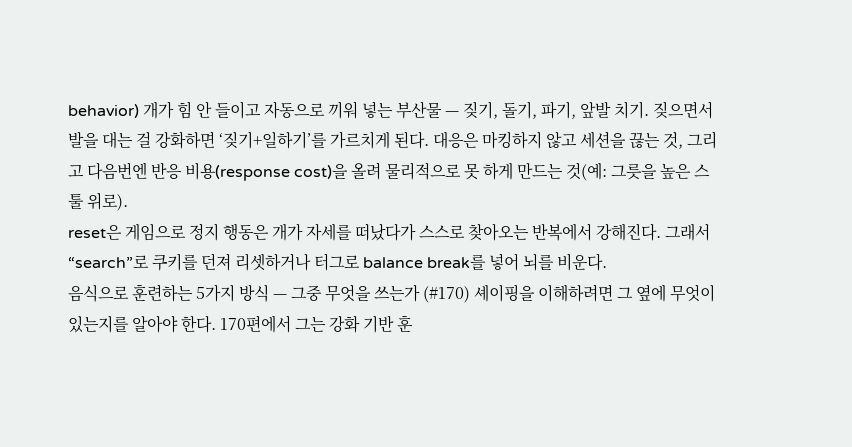behavior) 개가 힘 안 들이고 자동으로 끼워 넣는 부산물 — 짖기, 돌기, 파기, 앞발 치기. 짖으면서 발을 대는 걸 강화하면 ‘짖기+일하기’를 가르치게 된다. 대응은 마킹하지 않고 세션을 끊는 것, 그리고 다음번엔 반응 비용(response cost)을 올려 물리적으로 못 하게 만드는 것(예: 그릇을 높은 스툴 위로).
reset은 게임으로 정지 행동은 개가 자세를 떠났다가 스스로 찾아오는 반복에서 강해진다. 그래서 “search”로 쿠키를 던져 리셋하거나 터그로 balance break를 넣어 뇌를 비운다.
음식으로 훈련하는 5가지 방식 — 그중 무엇을 쓰는가 (#170) 셰이핑을 이해하려면 그 옆에 무엇이 있는지를 알아야 한다. 170편에서 그는 강화 기반 훈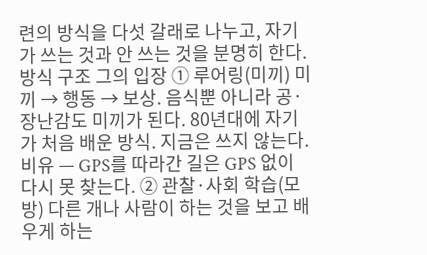련의 방식을 다섯 갈래로 나누고, 자기가 쓰는 것과 안 쓰는 것을 분명히 한다. 방식 구조 그의 입장 ① 루어링(미끼) 미끼 → 행동 → 보상. 음식뿐 아니라 공·장난감도 미끼가 된다. 80년대에 자기가 처음 배운 방식. 지금은 쓰지 않는다. 비유 — GPS를 따라간 길은 GPS 없이 다시 못 찾는다. ② 관찰·사회 학습(모방) 다른 개나 사람이 하는 것을 보고 배우게 하는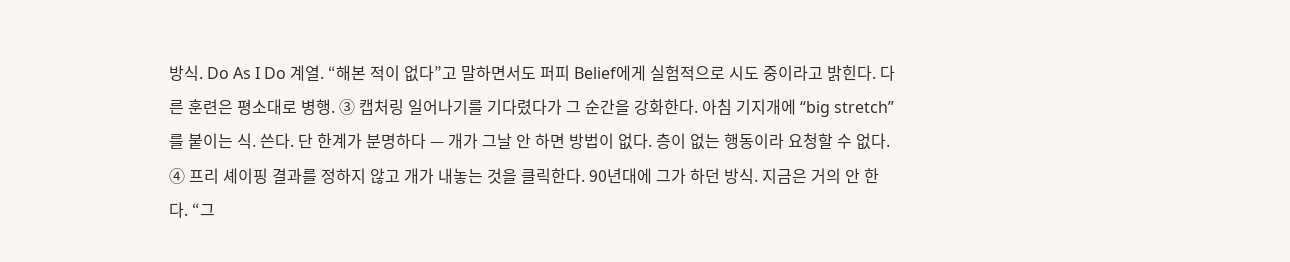방식. Do As I Do 계열. “해본 적이 없다”고 말하면서도 퍼피 Belief에게 실험적으로 시도 중이라고 밝힌다. 다른 훈련은 평소대로 병행. ③ 캡처링 일어나기를 기다렸다가 그 순간을 강화한다. 아침 기지개에 “big stretch”를 붙이는 식. 쓴다. 단 한계가 분명하다 — 개가 그날 안 하면 방법이 없다. 층이 없는 행동이라 요청할 수 없다. ④ 프리 셰이핑 결과를 정하지 않고 개가 내놓는 것을 클릭한다. 90년대에 그가 하던 방식. 지금은 거의 안 한다. “그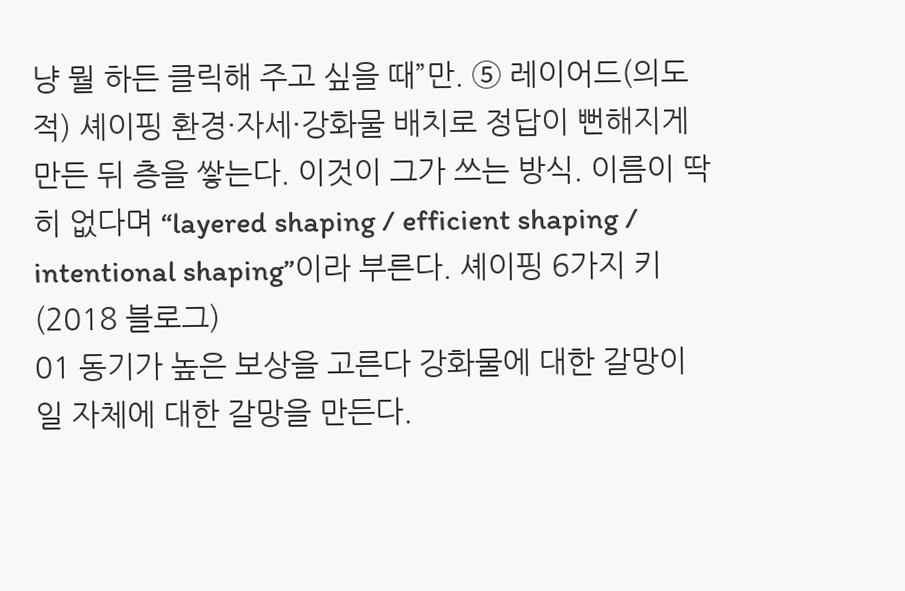냥 뭘 하든 클릭해 주고 싶을 때”만. ⑤ 레이어드(의도적) 셰이핑 환경·자세·강화물 배치로 정답이 뻔해지게 만든 뒤 층을 쌓는다. 이것이 그가 쓰는 방식. 이름이 딱히 없다며 “layered shaping / efficient shaping / intentional shaping”이라 부른다. 셰이핑 6가지 키 (2018 블로그)
01 동기가 높은 보상을 고른다 강화물에 대한 갈망이 일 자체에 대한 갈망을 만든다.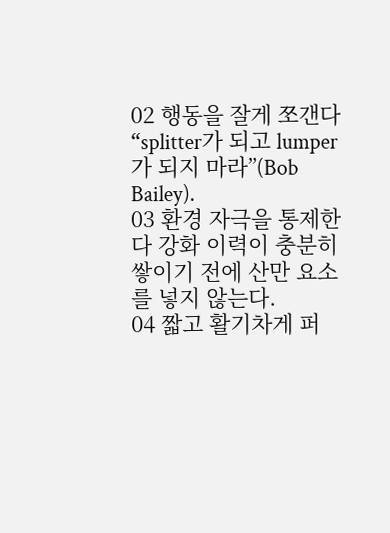02 행동을 잘게 쪼갠다 “splitter가 되고 lumper가 되지 마라”(Bob Bailey).
03 환경 자극을 통제한다 강화 이력이 충분히 쌓이기 전에 산만 요소를 넣지 않는다.
04 짧고 활기차게 퍼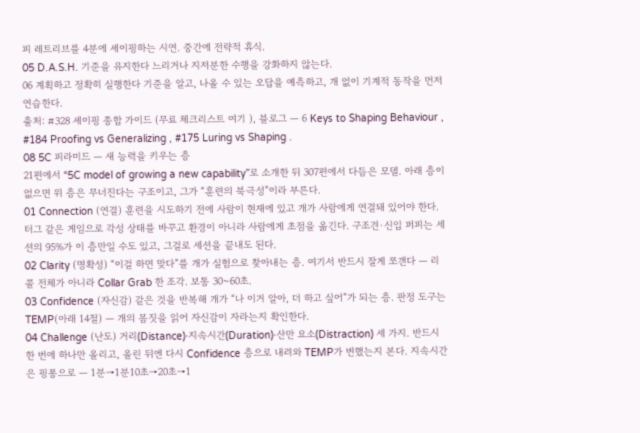피 레트리브를 4분에 셰이핑하는 시연. 중간에 전략적 휴식.
05 D.A.S.H. 기준을 유지한다 느리거나 지저분한 수행을 강화하지 않는다.
06 계획하고 정확히 실행한다 기준을 알고, 나올 수 있는 오답을 예측하고, 개 없이 기계적 동작을 먼저 연습한다.
출처: #328 셰이핑 종합 가이드 (무료 체크리스트 여기 ), 블로그 — 6 Keys to Shaping Behaviour , #184 Proofing vs Generalizing , #175 Luring vs Shaping .
08 5C 피라미드 — 새 능력을 키우는 층
21편에서 “5C model of growing a new capability”로 소개한 뒤 307편에서 다듬은 모델. 아래 층이 없으면 위 층은 무너진다는 구조이고, 그가 “훈련의 북극성”이라 부른다.
01 Connection (연결) 훈련을 시도하기 전에 사람이 현재에 있고 개가 사람에게 연결돼 있어야 한다. 터그 같은 게임으로 각성 상태를 바꾸고 환경이 아니라 사람에게 초점을 옮긴다. 구조견·신입 퍼피는 세션의 95%가 이 층만일 수도 있고, 그걸로 세션을 끝내도 된다.
02 Clarity (명확성) “이걸 하면 맞다”를 개가 실험으로 찾아내는 층. 여기서 반드시 잘게 쪼갠다 — 리콜 전체가 아니라 Collar Grab 한 조각. 보통 30~60초.
03 Confidence (자신감) 같은 것을 반복해 개가 “나 이거 알아, 더 하고 싶어”가 되는 층. 판정 도구는 TEMP(아래 14절) — 개의 몸짓을 읽어 자신감이 자라는지 확인한다.
04 Challenge (난도) 거리(Distance)·지속시간(Duration)·산만 요소(Distraction) 세 가지. 반드시 한 번에 하나만 올리고, 올린 뒤엔 다시 Confidence 층으로 내려와 TEMP가 변했는지 본다. 지속시간은 핑퐁으로 — 1분→1분10초→20초→1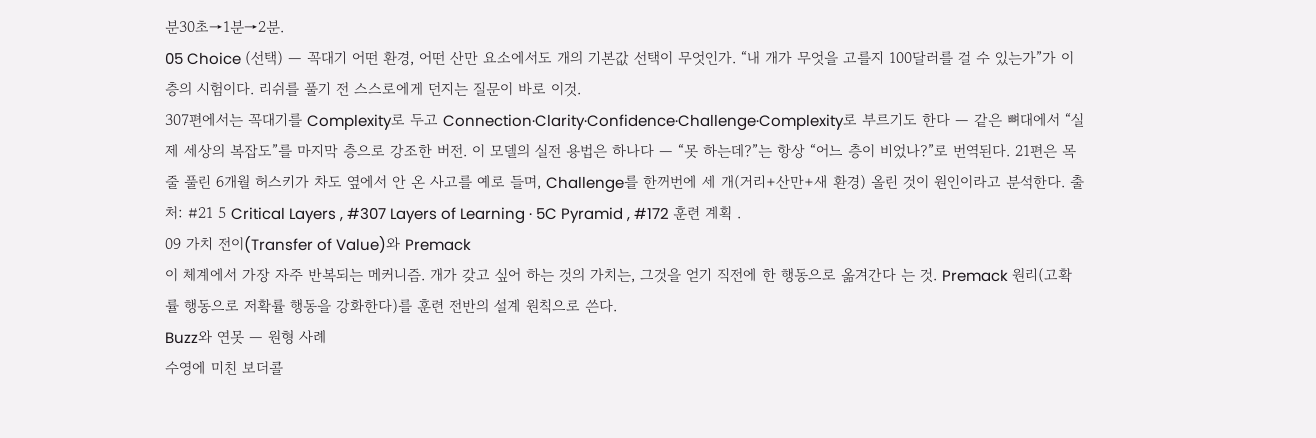분30초→1분→2분.
05 Choice (선택) — 꼭대기 어떤 환경, 어떤 산만 요소에서도 개의 기본값 선택이 무엇인가. “내 개가 무엇을 고를지 100달러를 걸 수 있는가”가 이 층의 시험이다. 리쉬를 풀기 전 스스로에게 던지는 질문이 바로 이것.
307편에서는 꼭대기를 Complexity로 두고 Connection·Clarity·Confidence·Challenge·Complexity로 부르기도 한다 — 같은 뼈대에서 “실제 세상의 복잡도”를 마지막 층으로 강조한 버전. 이 모델의 실전 용법은 하나다 — “못 하는데?”는 항상 “어느 층이 비었나?”로 번역된다. 21편은 목줄 풀린 6개월 허스키가 차도 옆에서 안 온 사고를 예로 들며, Challenge를 한꺼번에 세 개(거리+산만+새 환경) 올린 것이 원인이라고 분석한다. 출처: #21 5 Critical Layers , #307 Layers of Learning · 5C Pyramid , #172 훈련 계획 .
09 가치 전이(Transfer of Value)와 Premack
이 체계에서 가장 자주 반복되는 메커니즘. 개가 갖고 싶어 하는 것의 가치는, 그것을 얻기 직전에 한 행동으로 옮겨간다 는 것. Premack 원리(고확률 행동으로 저확률 행동을 강화한다)를 훈련 전반의 설계 원칙으로 쓴다.
Buzz와 연못 — 원형 사례
수영에 미친 보더콜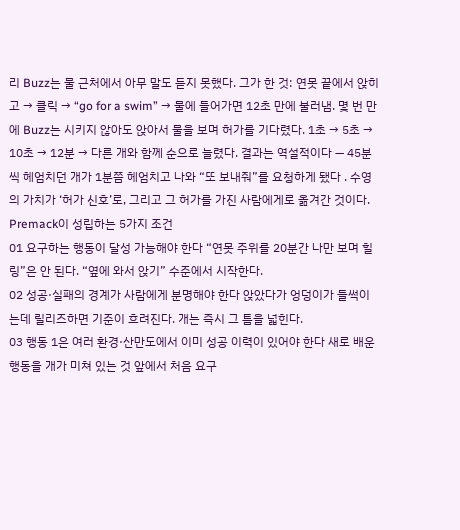리 Buzz는 물 근처에서 아무 말도 듣지 못했다. 그가 한 것: 연못 끝에서 앉히고 → 클릭 → “go for a swim” → 물에 들어가면 12초 만에 불러냄. 몇 번 만에 Buzz는 시키지 않아도 앉아서 물을 보며 허가를 기다렸다. 1초 → 5초 → 10초 → 12분 → 다른 개와 함께 순으로 늘렸다. 결과는 역설적이다 — 45분씩 헤엄치던 개가 1분쯤 헤엄치고 나와 “또 보내줘”를 요청하게 됐다 . 수영의 가치가 ‘허가 신호’로, 그리고 그 허가를 가진 사람에게로 옮겨간 것이다.
Premack이 성립하는 5가지 조건
01 요구하는 행동이 달성 가능해야 한다 “연못 주위를 20분간 나만 보며 힐링”은 안 된다. “옆에 와서 앉기” 수준에서 시작한다.
02 성공·실패의 경계가 사람에게 분명해야 한다 앉았다가 엉덩이가 들썩이는데 릴리즈하면 기준이 흐려진다. 개는 즉시 그 틈을 넓힌다.
03 행동 1은 여러 환경·산만도에서 이미 성공 이력이 있어야 한다 새로 배운 행동을 개가 미쳐 있는 것 앞에서 처음 요구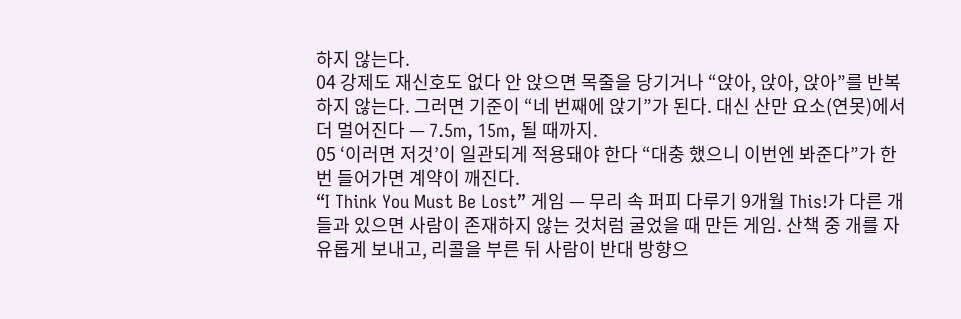하지 않는다.
04 강제도 재신호도 없다 안 앉으면 목줄을 당기거나 “앉아, 앉아, 앉아”를 반복하지 않는다. 그러면 기준이 “네 번째에 앉기”가 된다. 대신 산만 요소(연못)에서 더 멀어진다 — 7.5m, 15m, 될 때까지.
05 ‘이러면 저것’이 일관되게 적용돼야 한다 “대충 했으니 이번엔 봐준다”가 한 번 들어가면 계약이 깨진다.
“I Think You Must Be Lost” 게임 — 무리 속 퍼피 다루기 9개월 This!가 다른 개들과 있으면 사람이 존재하지 않는 것처럼 굴었을 때 만든 게임. 산책 중 개를 자유롭게 보내고, 리콜을 부른 뒤 사람이 반대 방향으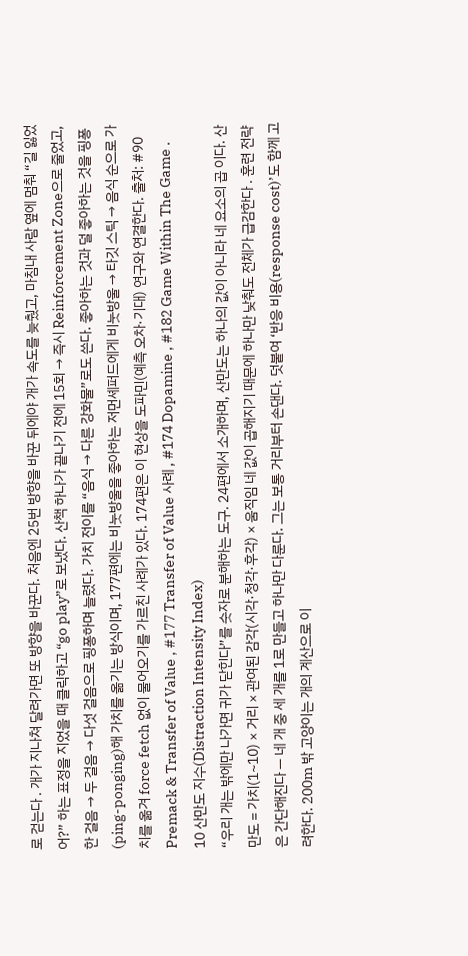로 걷는다 . 개가 지나쳐 달려가면 또 방향을 바꾼다. 처음엔 25번 방향을 바꾼 뒤에야 개가 속도를 늦췄고, 마침내 사람 옆에 멈춰 “길 잃었어?” 하는 표정을 지었을 때 클릭하고 “go play”로 보냈다. 산책 하나가 끝나기 전에 15회 → 즉시 Reinforcement Zone으로 줄었고, 한 걸음 → 두 걸음 → 다섯 걸음으로 핑퐁하며 늘렸다. 가치 전이를 “음식 → 다른 강화물”로도 쓴다. 좋아하는 것과 덜 좋아하는 것을 핑퐁(ping-ponging)해 가치를 옮기는 방식이며, 177편에는 비눗방울을 좋아하는 저먼셰퍼드에게 비눗방울 → 타깃 스틱 → 음식 순으로 가치를 옮겨 force fetch 없이 물어오기를 가르친 사례가 있다. 174편은 이 현상을 도파민(예측 오차·기대) 연구와 연결한다. 출처: #90 Premack & Transfer of Value , #177 Transfer of Value 사례 , #174 Dopamine , #182 Game Within The Game .
10 산만도 지수(Distraction Intensity Index)
“우리 개는 밖에만 나가면 귀가 닫힌다”를 숫자로 분해하는 도구. 24편에서 소개하며, 산만도는 하나의 값이 아니라 네 요소의 곱 이다. 산만도 = 가치(1~10) × 거리 × 관여된 감각(시각·청각·후각) × 움직임 네 값이 곱해지기 때문에 하나만 낮춰도 전체가 급감한다 . 훈련 전략은 간단해진다 — 네 개 중 세 개를 1로 만들고 하나만 다룬다. 그는 보통 거리부터 손댄다. 덧붙여 ‘반응 비용(response cost)’도 함께 고려한다. 200m 밖 고양이는 개의 계산으로 이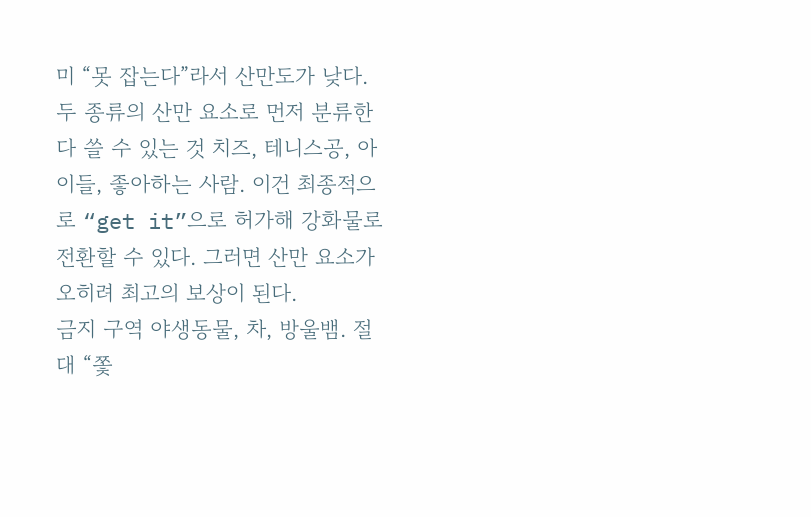미 “못 잡는다”라서 산만도가 낮다.
두 종류의 산만 요소로 먼저 분류한다 쓸 수 있는 것 치즈, 테니스공, 아이들, 좋아하는 사람. 이건 최종적으로 “get it”으로 허가해 강화물로 전환할 수 있다. 그러면 산만 요소가 오히려 최고의 보상이 된다.
금지 구역 야생동물, 차, 방울뱀. 절대 “쫓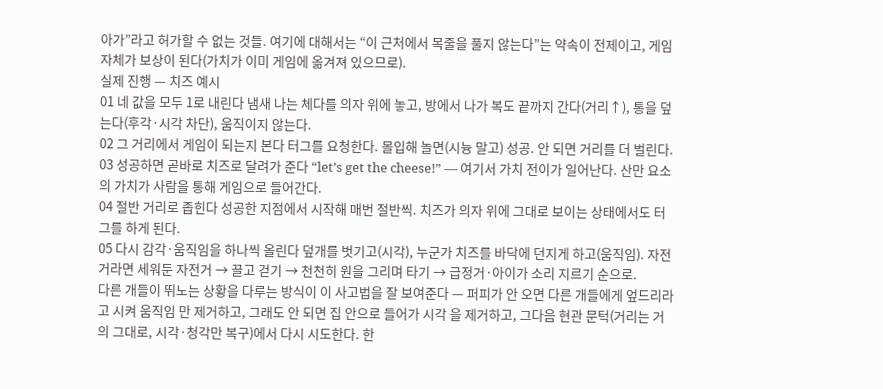아가”라고 허가할 수 없는 것들. 여기에 대해서는 “이 근처에서 목줄을 풀지 않는다”는 약속이 전제이고, 게임 자체가 보상이 된다(가치가 이미 게임에 옮겨져 있으므로).
실제 진행 — 치즈 예시
01 네 값을 모두 1로 내린다 냄새 나는 체다를 의자 위에 놓고, 방에서 나가 복도 끝까지 간다(거리↑), 통을 덮는다(후각·시각 차단), 움직이지 않는다.
02 그 거리에서 게임이 되는지 본다 터그를 요청한다. 몰입해 놀면(시늉 말고) 성공. 안 되면 거리를 더 벌린다.
03 성공하면 곧바로 치즈로 달려가 준다 “let’s get the cheese!” — 여기서 가치 전이가 일어난다. 산만 요소의 가치가 사람을 통해 게임으로 들어간다.
04 절반 거리로 좁힌다 성공한 지점에서 시작해 매번 절반씩. 치즈가 의자 위에 그대로 보이는 상태에서도 터그를 하게 된다.
05 다시 감각·움직임을 하나씩 올린다 덮개를 벗기고(시각), 누군가 치즈를 바닥에 던지게 하고(움직임). 자전거라면 세워둔 자전거 → 끌고 걷기 → 천천히 원을 그리며 타기 → 급정거·아이가 소리 지르기 순으로.
다른 개들이 뛰노는 상황을 다루는 방식이 이 사고법을 잘 보여준다 — 퍼피가 안 오면 다른 개들에게 엎드리라고 시켜 움직임 만 제거하고, 그래도 안 되면 집 안으로 들어가 시각 을 제거하고, 그다음 현관 문턱(거리는 거의 그대로, 시각·청각만 복구)에서 다시 시도한다. 한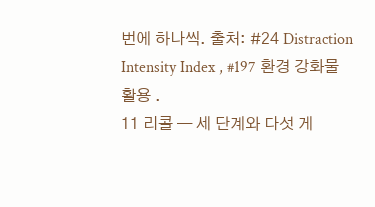번에 하나씩. 출처: #24 Distraction Intensity Index , #197 환경 강화물 활용 .
11 리콜 — 세 단계와 다섯 게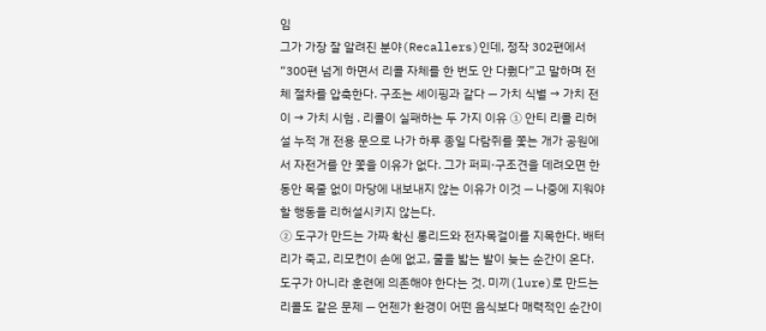임
그가 가장 잘 알려진 분야(Recallers)인데, 정작 302편에서 “300편 넘게 하면서 리콜 자체를 한 번도 안 다뤘다”고 말하며 전체 절차를 압축한다. 구조는 셰이핑과 같다 — 가치 식별 → 가치 전이 → 가치 시험 . 리콜이 실패하는 두 가지 이유 ① 안티 리콜 리허설 누적 개 전용 문으로 나가 하루 종일 다람쥐를 쫓는 개가 공원에서 자전거를 안 쫓을 이유가 없다. 그가 퍼피·구조견을 데려오면 한동안 목줄 없이 마당에 내보내지 않는 이유가 이것 — 나중에 지워야 할 행동을 리허설시키지 않는다.
② 도구가 만드는 가짜 확신 롱리드와 전자목걸이를 지목한다. 배터리가 죽고, 리모컨이 손에 없고, 줄을 밟는 발이 늦는 순간이 온다. 도구가 아니라 훈련에 의존해야 한다는 것. 미끼(lure)로 만드는 리콜도 같은 문제 — 언젠가 환경이 어떤 음식보다 매력적인 순간이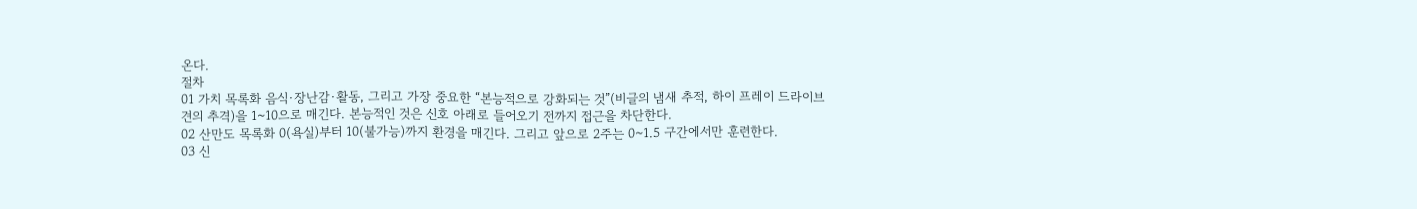온다.
절차
01 가치 목록화 음식·장난감·활동, 그리고 가장 중요한 “본능적으로 강화되는 것”(비글의 냄새 추적, 하이 프레이 드라이브 견의 추격)을 1~10으로 매긴다. 본능적인 것은 신호 아래로 들어오기 전까지 접근을 차단한다.
02 산만도 목록화 0(욕실)부터 10(불가능)까지 환경을 매긴다. 그리고 앞으로 2주는 0~1.5 구간에서만 훈련한다.
03 신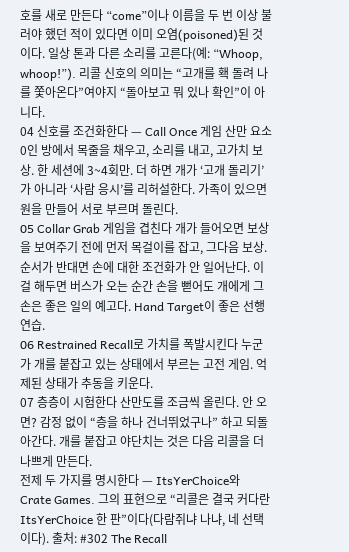호를 새로 만든다 “come”이나 이름을 두 번 이상 불러야 했던 적이 있다면 이미 오염(poisoned)된 것이다. 일상 톤과 다른 소리를 고른다(예: “Whoop, whoop!”). 리콜 신호의 의미는 “고개를 홱 돌려 나를 쫓아온다”여야지 “돌아보고 뭐 있나 확인”이 아니다.
04 신호를 조건화한다 — Call Once 게임 산만 요소 0인 방에서 목줄을 채우고, 소리를 내고, 고가치 보상. 한 세션에 3~4회만. 더 하면 개가 ‘고개 돌리기’가 아니라 ‘사람 응시’를 리허설한다. 가족이 있으면 원을 만들어 서로 부르며 돌린다.
05 Collar Grab 게임을 겹친다 개가 들어오면 보상을 보여주기 전에 먼저 목걸이를 잡고, 그다음 보상. 순서가 반대면 손에 대한 조건화가 안 일어난다. 이걸 해두면 버스가 오는 순간 손을 뻗어도 개에게 그 손은 좋은 일의 예고다. Hand Target이 좋은 선행 연습.
06 Restrained Recall로 가치를 폭발시킨다 누군가 개를 붙잡고 있는 상태에서 부르는 고전 게임. 억제된 상태가 추동을 키운다.
07 층층이 시험한다 산만도를 조금씩 올린다. 안 오면? 감정 없이 “층을 하나 건너뛰었구나” 하고 되돌아간다. 개를 붙잡고 야단치는 것은 다음 리콜을 더 나쁘게 만든다.
전제 두 가지를 명시한다 — ItsYerChoice와 Crate Games. 그의 표현으로 “리콜은 결국 커다란 ItsYerChoice 한 판”이다(다람쥐냐 나냐, 네 선택이다). 출처: #302 The Recall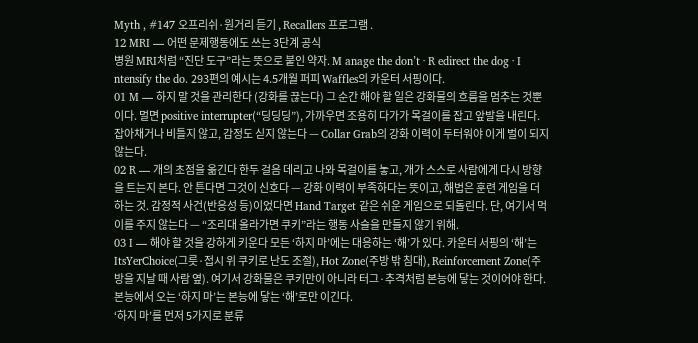Myth , #147 오프리쉬·원거리 듣기 , Recallers 프로그램 .
12 MRI — 어떤 문제행동에도 쓰는 3단계 공식
병원 MRI처럼 “진단 도구”라는 뜻으로 붙인 약자. M anage the don’t · R edirect the dog · I ntensify the do. 293편의 예시는 4.5개월 퍼피 Waffles의 카운터 서핑이다.
01 M — 하지 말 것을 관리한다 (강화를 끊는다) 그 순간 해야 할 일은 강화물의 흐름을 멈추는 것뿐이다. 멀면 positive interrupter(“딩딩딩”), 가까우면 조용히 다가가 목걸이를 잡고 앞발을 내린다. 잡아채거나 비틀지 않고, 감정도 싣지 않는다 — Collar Grab의 강화 이력이 두터워야 이게 벌이 되지 않는다.
02 R — 개의 초점을 옮긴다 한두 걸음 데리고 나와 목걸이를 놓고, 개가 스스로 사람에게 다시 방향을 트는지 본다. 안 튼다면 그것이 신호다 — 강화 이력이 부족하다는 뜻이고, 해법은 훈련 게임을 더 하는 것. 감정적 사건(반응성 등)이었다면 Hand Target 같은 쉬운 게임으로 되돌린다. 단, 여기서 먹이를 주지 않는다 — “조리대 올라가면 쿠키”라는 행동 사슬을 만들지 않기 위해.
03 I — 해야 할 것을 강하게 키운다 모든 ‘하지 마’에는 대응하는 ‘해’가 있다. 카운터 서핑의 ‘해’는 ItsYerChoice(그릇·접시 위 쿠키로 난도 조절), Hot Zone(주방 밖 침대), Reinforcement Zone(주방을 지날 때 사람 옆). 여기서 강화물은 쿠키만이 아니라 터그·추격처럼 본능에 닿는 것이어야 한다. 본능에서 오는 ‘하지 마’는 본능에 닿는 ‘해’로만 이긴다.
‘하지 마’를 먼저 5가지로 분류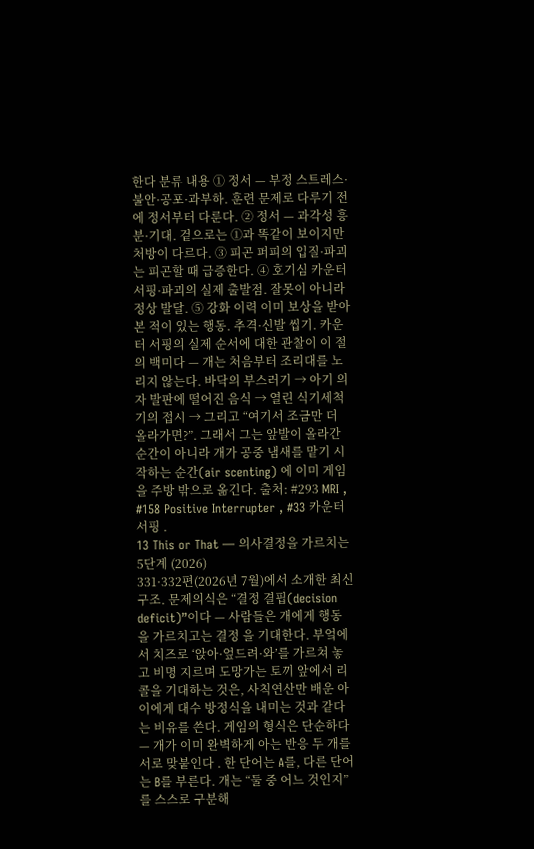한다 분류 내용 ① 정서 — 부정 스트레스·불안·공포·과부하. 훈련 문제로 다루기 전에 정서부터 다룬다. ② 정서 — 과각성 흥분·기대. 겉으로는 ①과 똑같이 보이지만 처방이 다르다. ③ 피곤 퍼피의 입질·파괴는 피곤할 때 급증한다. ④ 호기심 카운터 서핑·파괴의 실제 출발점. 잘못이 아니라 정상 발달. ⑤ 강화 이력 이미 보상을 받아본 적이 있는 행동. 추격·신발 씹기. 카운터 서핑의 실제 순서에 대한 관찰이 이 절의 백미다 — 개는 처음부터 조리대를 노리지 않는다. 바닥의 부스러기 → 아기 의자 발판에 떨어진 음식 → 열린 식기세척기의 접시 → 그리고 “여기서 조금만 더 올라가면?”. 그래서 그는 앞발이 올라간 순간이 아니라 개가 공중 냄새를 맡기 시작하는 순간(air scenting) 에 이미 게임을 주방 밖으로 옮긴다. 출처: #293 MRI , #158 Positive Interrupter , #33 카운터 서핑 .
13 This or That — 의사결정을 가르치는 5단계 (2026)
331·332편(2026년 7월)에서 소개한 최신 구조. 문제의식은 “결정 결핍(decision deficit)”이다 — 사람들은 개에게 행동 을 가르치고는 결정 을 기대한다. 부엌에서 치즈로 ‘앉아·엎드려·와’를 가르쳐 놓고 비명 지르며 도망가는 토끼 앞에서 리콜을 기대하는 것은, 사칙연산만 배운 아이에게 대수 방정식을 내미는 것과 같다는 비유를 쓴다. 게임의 형식은 단순하다 — 개가 이미 완벽하게 아는 반응 두 개를 서로 맞붙인다 . 한 단어는 A를, 다른 단어는 B를 부른다. 개는 “둘 중 어느 것인지”를 스스로 구분해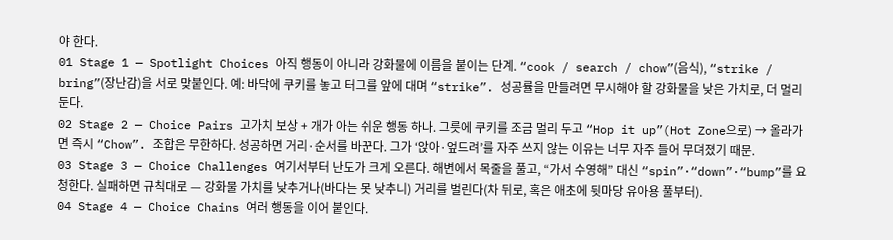야 한다.
01 Stage 1 — Spotlight Choices 아직 행동이 아니라 강화물에 이름을 붙이는 단계. “cook / search / chow”(음식), “strike / bring”(장난감)을 서로 맞붙인다. 예: 바닥에 쿠키를 놓고 터그를 앞에 대며 “strike”. 성공률을 만들려면 무시해야 할 강화물을 낮은 가치로, 더 멀리 둔다.
02 Stage 2 — Choice Pairs 고가치 보상 + 개가 아는 쉬운 행동 하나. 그릇에 쿠키를 조금 멀리 두고 “Hop it up”(Hot Zone으로) → 올라가면 즉시 “Chow”. 조합은 무한하다. 성공하면 거리·순서를 바꾼다. 그가 ‘앉아·엎드려’를 자주 쓰지 않는 이유는 너무 자주 들어 무뎌졌기 때문.
03 Stage 3 — Choice Challenges 여기서부터 난도가 크게 오른다. 해변에서 목줄을 풀고, “가서 수영해” 대신 “spin”·“down”·“bump”를 요청한다. 실패하면 규칙대로 — 강화물 가치를 낮추거나(바다는 못 낮추니) 거리를 벌린다(차 뒤로, 혹은 애초에 뒷마당 유아용 풀부터).
04 Stage 4 — Choice Chains 여러 행동을 이어 붙인다.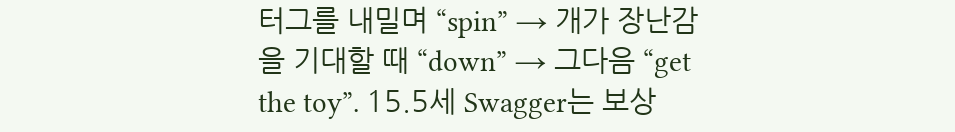터그를 내밀며 “spin” → 개가 장난감을 기대할 때 “down” → 그다음 “get the toy”. 15.5세 Swagger는 보상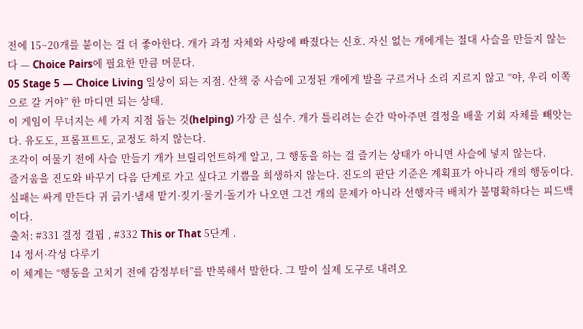전에 15~20개를 붙이는 걸 더 좋아한다. 개가 과정 자체와 사랑에 빠졌다는 신호. 자신 없는 개에게는 절대 사슬을 만들지 않는다 — Choice Pairs에 필요한 만큼 머문다.
05 Stage 5 — Choice Living 일상이 되는 지점. 산책 중 사슴에 고정된 개에게 발을 구르거나 소리 지르지 않고 “야, 우리 이쪽으로 갈 거야” 한 마디면 되는 상태.
이 게임이 무너지는 세 가지 지점 돕는 것(helping) 가장 큰 실수. 개가 틀리려는 순간 막아주면 결정을 배울 기회 자체를 빼앗는다. 유도도, 프롬프트도, 교정도 하지 않는다.
조각이 여물기 전에 사슬 만들기 개가 브릴리언트하게 알고, 그 행동을 하는 걸 즐기는 상태가 아니면 사슬에 넣지 않는다.
즐거움을 진도와 바꾸기 다음 단계로 가고 싶다고 기쁨을 희생하지 않는다. 진도의 판단 기준은 계획표가 아니라 개의 행동이다.
실패는 싸게 만든다 귀 긁기·냄새 맡기·짖기·물기·돌기가 나오면 그건 개의 문제가 아니라 선행자극 배치가 불명확하다는 피드백이다.
출처: #331 결정 결핍 , #332 This or That 5단계 .
14 정서·각성 다루기
이 체계는 “행동을 고치기 전에 감정부터”를 반복해서 말한다. 그 말이 실제 도구로 내려오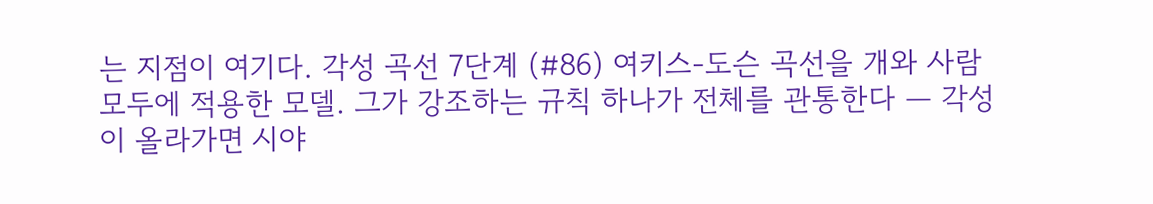는 지점이 여기다. 각성 곡선 7단계 (#86) 여키스-도슨 곡선을 개와 사람 모두에 적용한 모델. 그가 강조하는 규칙 하나가 전체를 관통한다 — 각성이 올라가면 시야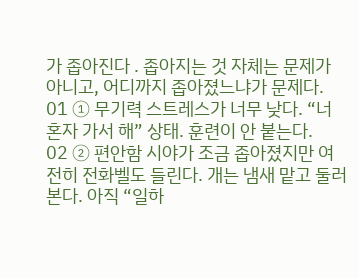가 좁아진다 . 좁아지는 것 자체는 문제가 아니고, 어디까지 좁아졌느냐가 문제다.
01 ① 무기력 스트레스가 너무 낮다. “너 혼자 가서 해” 상태. 훈련이 안 붙는다.
02 ② 편안함 시야가 조금 좁아졌지만 여전히 전화벨도 들린다. 개는 냄새 맡고 둘러본다. 아직 “일하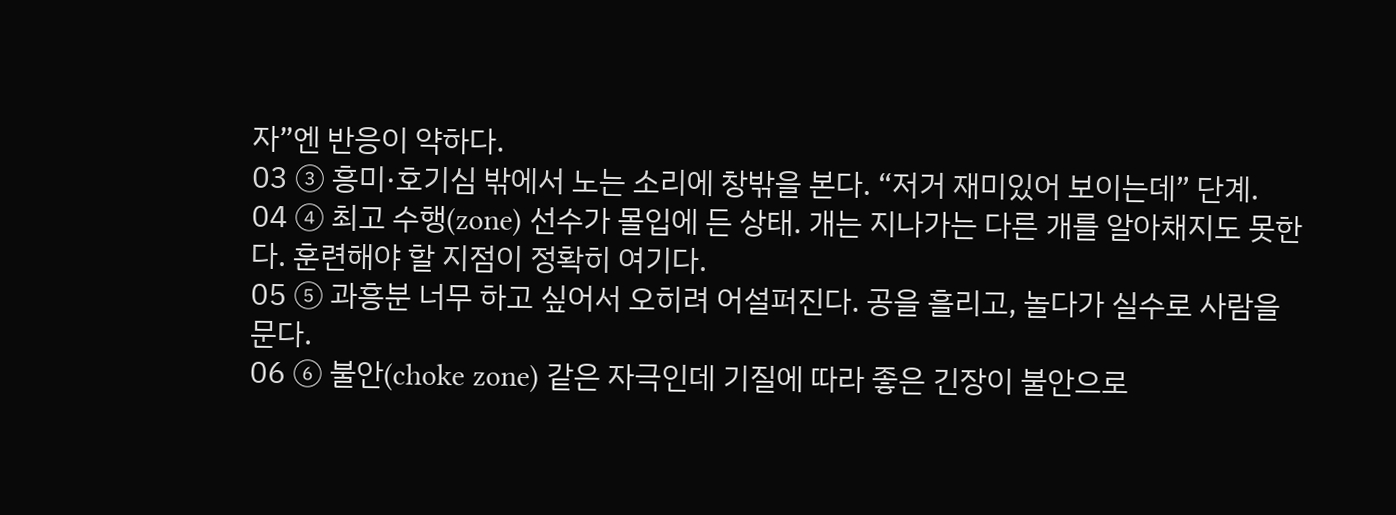자”엔 반응이 약하다.
03 ③ 흥미·호기심 밖에서 노는 소리에 창밖을 본다. “저거 재미있어 보이는데” 단계.
04 ④ 최고 수행(zone) 선수가 몰입에 든 상태. 개는 지나가는 다른 개를 알아채지도 못한다. 훈련해야 할 지점이 정확히 여기다.
05 ⑤ 과흥분 너무 하고 싶어서 오히려 어설퍼진다. 공을 흘리고, 놀다가 실수로 사람을 문다.
06 ⑥ 불안(choke zone) 같은 자극인데 기질에 따라 좋은 긴장이 불안으로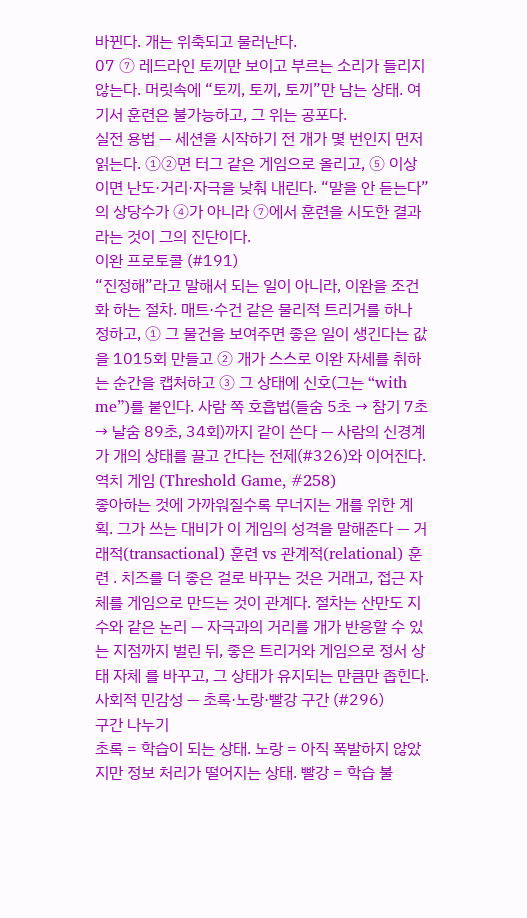바뀐다. 개는 위축되고 물러난다.
07 ⑦ 레드라인 토끼만 보이고 부르는 소리가 들리지 않는다. 머릿속에 “토끼, 토끼, 토끼”만 남는 상태. 여기서 훈련은 불가능하고, 그 위는 공포다.
실전 용법 — 세션을 시작하기 전 개가 몇 번인지 먼저 읽는다. ①②면 터그 같은 게임으로 올리고, ⑤ 이상이면 난도·거리·자극을 낮춰 내린다. “말을 안 듣는다”의 상당수가 ④가 아니라 ⑦에서 훈련을 시도한 결과라는 것이 그의 진단이다.
이완 프로토콜 (#191)
“진정해”라고 말해서 되는 일이 아니라, 이완을 조건화 하는 절차. 매트·수건 같은 물리적 트리거를 하나 정하고, ① 그 물건을 보여주면 좋은 일이 생긴다는 값을 1015회 만들고 ② 개가 스스로 이완 자세를 취하는 순간을 캡처하고 ③ 그 상태에 신호(그는 “with me”)를 붙인다. 사람 쪽 호흡법(들숨 5초 → 참기 7초 → 날숨 89초, 34회)까지 같이 쓴다 — 사람의 신경계가 개의 상태를 끌고 간다는 전제(#326)와 이어진다.
역치 게임 (Threshold Game, #258)
좋아하는 것에 가까워질수록 무너지는 개를 위한 계획. 그가 쓰는 대비가 이 게임의 성격을 말해준다 — 거래적(transactional) 훈련 vs 관계적(relational) 훈련 . 치즈를 더 좋은 걸로 바꾸는 것은 거래고, 접근 자체를 게임으로 만드는 것이 관계다. 절차는 산만도 지수와 같은 논리 — 자극과의 거리를 개가 반응할 수 있는 지점까지 벌린 뒤, 좋은 트리거와 게임으로 정서 상태 자체 를 바꾸고, 그 상태가 유지되는 만큼만 좁힌다.
사회적 민감성 — 초록·노랑·빨강 구간 (#296)
구간 나누기
초록 = 학습이 되는 상태. 노랑 = 아직 폭발하지 않았지만 정보 처리가 떨어지는 상태. 빨강 = 학습 불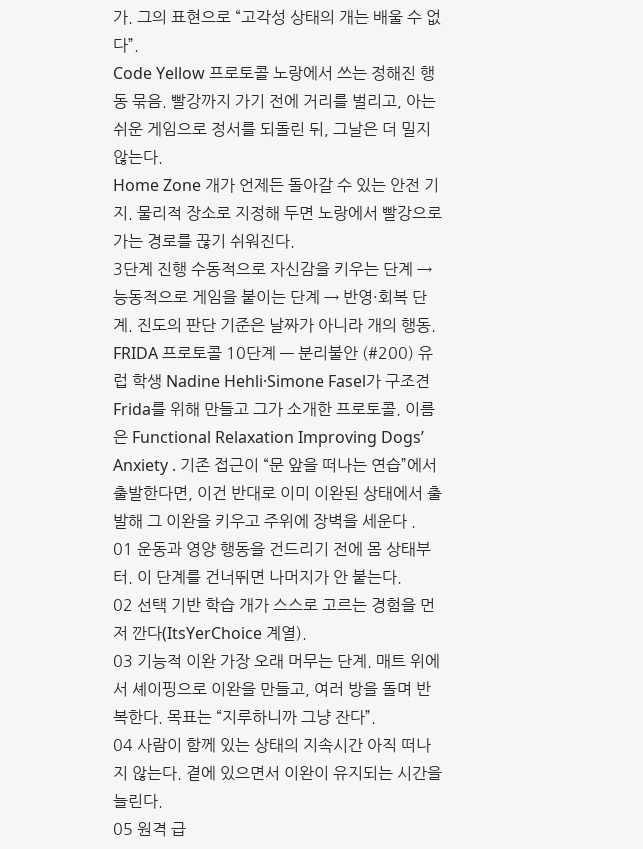가. 그의 표현으로 “고각성 상태의 개는 배울 수 없다”.
Code Yellow 프로토콜 노랑에서 쓰는 정해진 행동 묶음. 빨강까지 가기 전에 거리를 벌리고, 아는 쉬운 게임으로 정서를 되돌린 뒤, 그날은 더 밀지 않는다.
Home Zone 개가 언제든 돌아갈 수 있는 안전 기지. 물리적 장소로 지정해 두면 노랑에서 빨강으로 가는 경로를 끊기 쉬워진다.
3단계 진행 수동적으로 자신감을 키우는 단계 → 능동적으로 게임을 붙이는 단계 → 반영·회복 단계. 진도의 판단 기준은 날짜가 아니라 개의 행동.
FRIDA 프로토콜 10단계 — 분리불안 (#200) 유럽 학생 Nadine Hehli·Simone Fasel가 구조견 Frida를 위해 만들고 그가 소개한 프로토콜. 이름은 Functional Relaxation Improving Dogs’ Anxiety . 기존 접근이 “문 앞을 떠나는 연습”에서 출발한다면, 이건 반대로 이미 이완된 상태에서 출발해 그 이완을 키우고 주위에 장벽을 세운다 .
01 운동과 영양 행동을 건드리기 전에 몸 상태부터. 이 단계를 건너뛰면 나머지가 안 붙는다.
02 선택 기반 학습 개가 스스로 고르는 경험을 먼저 깐다(ItsYerChoice 계열).
03 기능적 이완 가장 오래 머무는 단계. 매트 위에서 셰이핑으로 이완을 만들고, 여러 방을 돌며 반복한다. 목표는 “지루하니까 그냥 잔다”.
04 사람이 함께 있는 상태의 지속시간 아직 떠나지 않는다. 곁에 있으면서 이완이 유지되는 시간을 늘린다.
05 원격 급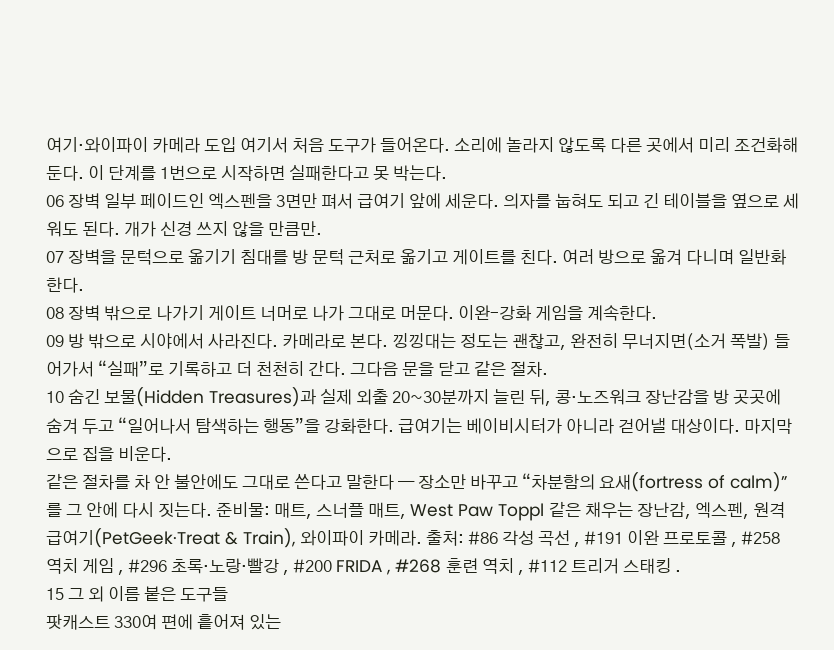여기·와이파이 카메라 도입 여기서 처음 도구가 들어온다. 소리에 놀라지 않도록 다른 곳에서 미리 조건화해 둔다. 이 단계를 1번으로 시작하면 실패한다고 못 박는다.
06 장벽 일부 페이드인 엑스펜을 3면만 펴서 급여기 앞에 세운다. 의자를 눕혀도 되고 긴 테이블을 옆으로 세워도 된다. 개가 신경 쓰지 않을 만큼만.
07 장벽을 문턱으로 옮기기 침대를 방 문턱 근처로 옮기고 게이트를 친다. 여러 방으로 옮겨 다니며 일반화한다.
08 장벽 밖으로 나가기 게이트 너머로 나가 그대로 머문다. 이완–강화 게임을 계속한다.
09 방 밖으로 시야에서 사라진다. 카메라로 본다. 낑낑대는 정도는 괜찮고, 완전히 무너지면(소거 폭발) 들어가서 “실패”로 기록하고 더 천천히 간다. 그다음 문을 닫고 같은 절차.
10 숨긴 보물(Hidden Treasures)과 실제 외출 20~30분까지 늘린 뒤, 콩·노즈워크 장난감을 방 곳곳에 숨겨 두고 “일어나서 탐색하는 행동”을 강화한다. 급여기는 베이비시터가 아니라 걷어낼 대상이다. 마지막으로 집을 비운다.
같은 절차를 차 안 불안에도 그대로 쓴다고 말한다 — 장소만 바꾸고 “차분함의 요새(fortress of calm)”를 그 안에 다시 짓는다. 준비물: 매트, 스너플 매트, West Paw Toppl 같은 채우는 장난감, 엑스펜, 원격 급여기(PetGeek·Treat & Train), 와이파이 카메라. 출처: #86 각성 곡선 , #191 이완 프로토콜 , #258 역치 게임 , #296 초록·노랑·빨강 , #200 FRIDA , #268 훈련 역치 , #112 트리거 스태킹 .
15 그 외 이름 붙은 도구들
팟캐스트 330여 편에 흩어져 있는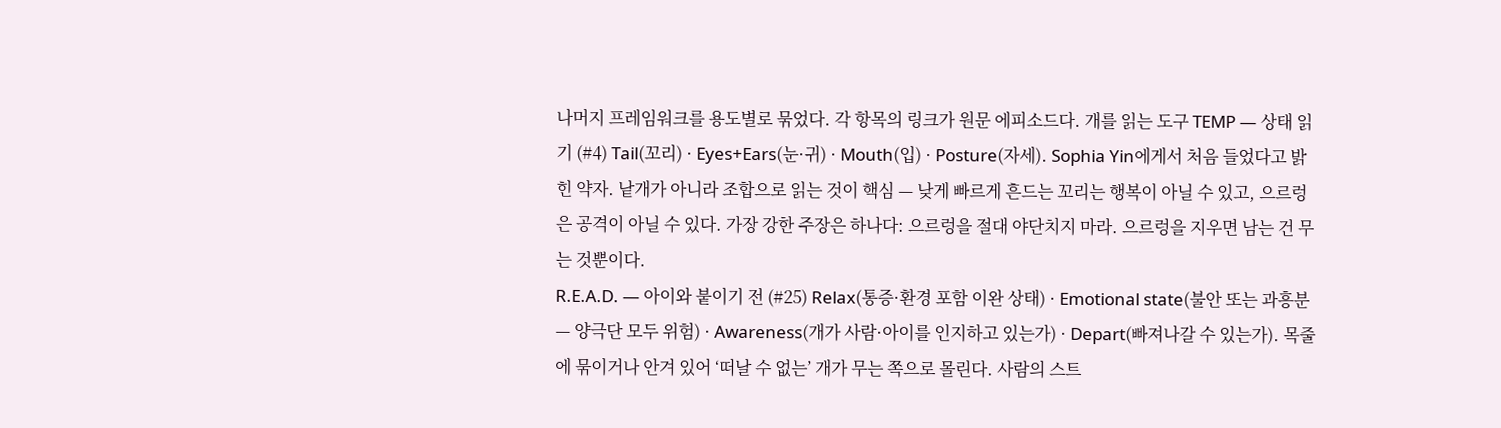나머지 프레임워크를 용도별로 묶었다. 각 항목의 링크가 원문 에피소드다. 개를 읽는 도구 TEMP — 상태 읽기 (#4) Tail(꼬리) · Eyes+Ears(눈·귀) · Mouth(입) · Posture(자세). Sophia Yin에게서 처음 들었다고 밝힌 약자. 낱개가 아니라 조합으로 읽는 것이 핵심 — 낮게 빠르게 흔드는 꼬리는 행복이 아닐 수 있고, 으르렁은 공격이 아닐 수 있다. 가장 강한 주장은 하나다: 으르렁을 절대 야단치지 마라. 으르렁을 지우면 남는 건 무는 것뿐이다.
R.E.A.D. — 아이와 붙이기 전 (#25) Relax(통증·환경 포함 이완 상태) · Emotional state(불안 또는 과흥분 — 양극단 모두 위험) · Awareness(개가 사람·아이를 인지하고 있는가) · Depart(빠져나갈 수 있는가). 목줄에 묶이거나 안겨 있어 ‘떠날 수 없는’ 개가 무는 쪽으로 몰린다. 사람의 스트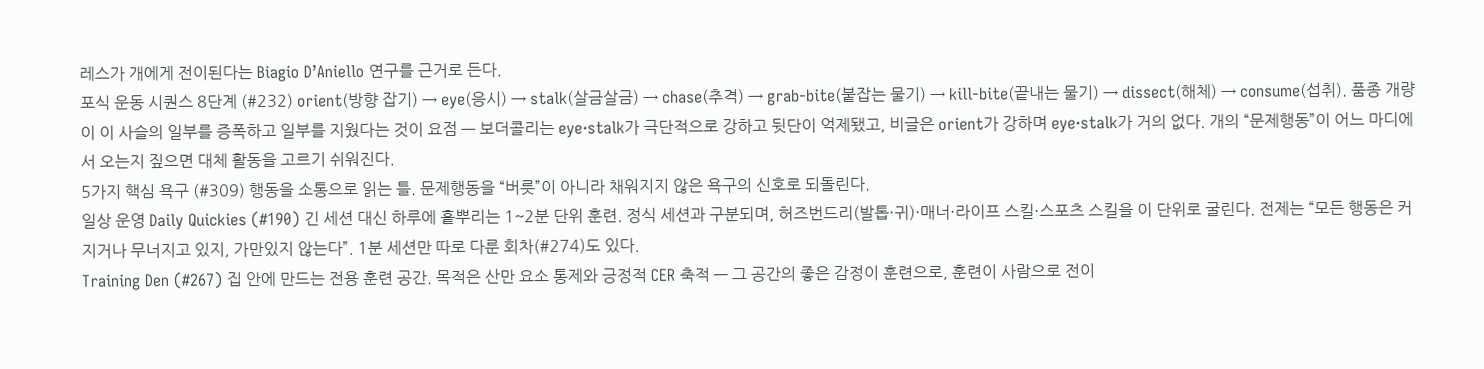레스가 개에게 전이된다는 Biagio D’Aniello 연구를 근거로 든다.
포식 운동 시퀀스 8단계 (#232) orient(방향 잡기) → eye(응시) → stalk(살금살금) → chase(추격) → grab-bite(붙잡는 물기) → kill-bite(끝내는 물기) → dissect(해체) → consume(섭취). 품종 개량이 이 사슬의 일부를 증폭하고 일부를 지웠다는 것이 요점 — 보더콜리는 eye·stalk가 극단적으로 강하고 뒷단이 억제됐고, 비글은 orient가 강하며 eye·stalk가 거의 없다. 개의 “문제행동”이 어느 마디에서 오는지 짚으면 대체 활동을 고르기 쉬워진다.
5가지 핵심 욕구 (#309) 행동을 소통으로 읽는 틀. 문제행동을 “버릇”이 아니라 채워지지 않은 욕구의 신호로 되돌린다.
일상 운영 Daily Quickies (#190) 긴 세션 대신 하루에 흩뿌리는 1~2분 단위 훈련. 정식 세션과 구분되며, 허즈번드리(발톱·귀)·매너·라이프 스킬·스포츠 스킬을 이 단위로 굴린다. 전제는 “모든 행동은 커지거나 무너지고 있지, 가만있지 않는다”. 1분 세션만 따로 다룬 회차(#274)도 있다.
Training Den (#267) 집 안에 만드는 전용 훈련 공간. 목적은 산만 요소 통제와 긍정적 CER 축적 — 그 공간의 좋은 감정이 훈련으로, 훈련이 사람으로 전이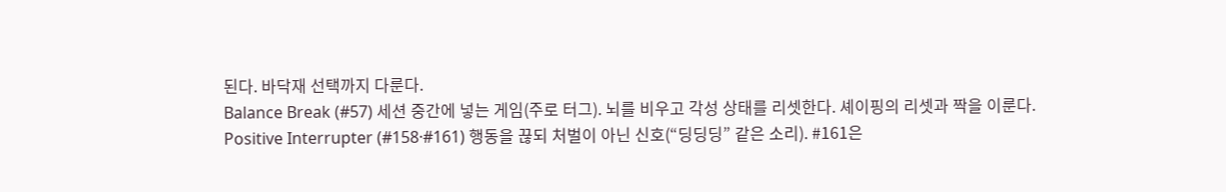된다. 바닥재 선택까지 다룬다.
Balance Break (#57) 세션 중간에 넣는 게임(주로 터그). 뇌를 비우고 각성 상태를 리셋한다. 셰이핑의 리셋과 짝을 이룬다.
Positive Interrupter (#158·#161) 행동을 끊되 처벌이 아닌 신호(“딩딩딩” 같은 소리). #161은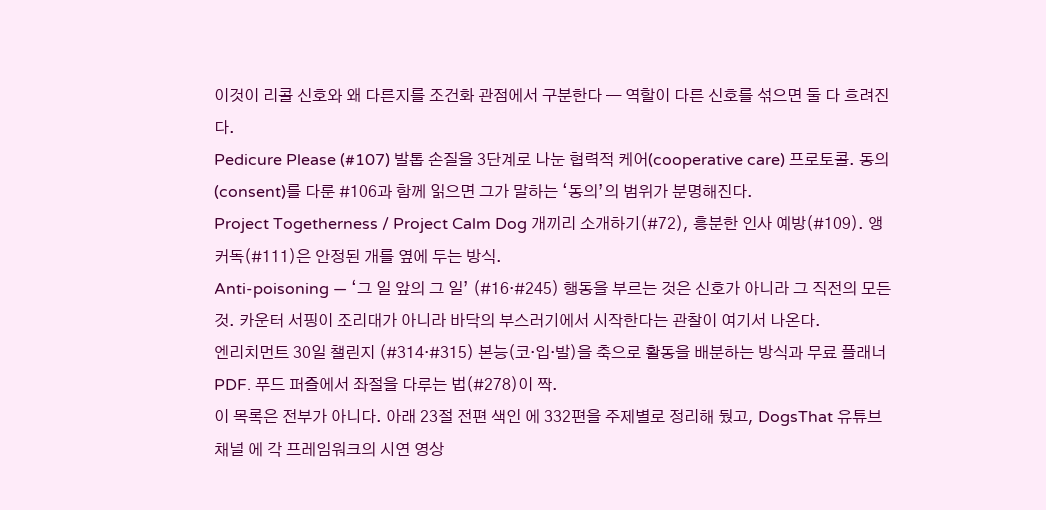이것이 리콜 신호와 왜 다른지를 조건화 관점에서 구분한다 — 역할이 다른 신호를 섞으면 둘 다 흐려진다.
Pedicure Please (#107) 발톱 손질을 3단계로 나눈 협력적 케어(cooperative care) 프로토콜. 동의(consent)를 다룬 #106과 함께 읽으면 그가 말하는 ‘동의’의 범위가 분명해진다.
Project Togetherness / Project Calm Dog 개끼리 소개하기(#72), 흥분한 인사 예방(#109). 앵커독(#111)은 안정된 개를 옆에 두는 방식.
Anti-poisoning — ‘그 일 앞의 그 일’ (#16·#245) 행동을 부르는 것은 신호가 아니라 그 직전의 모든 것. 카운터 서핑이 조리대가 아니라 바닥의 부스러기에서 시작한다는 관찰이 여기서 나온다.
엔리치먼트 30일 챌린지 (#314·#315) 본능(코·입·발)을 축으로 활동을 배분하는 방식과 무료 플래너 PDF. 푸드 퍼즐에서 좌절을 다루는 법(#278)이 짝.
이 목록은 전부가 아니다. 아래 23절 전편 색인 에 332편을 주제별로 정리해 뒀고, DogsThat 유튜브 채널 에 각 프레임워크의 시연 영상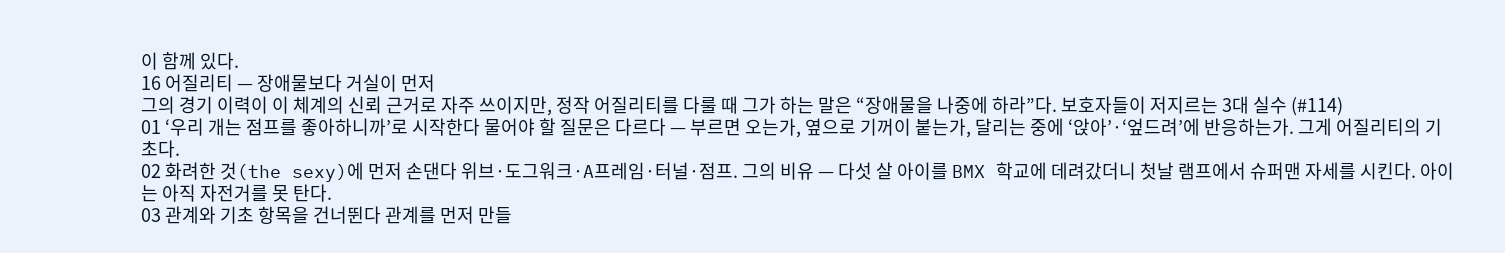이 함께 있다.
16 어질리티 — 장애물보다 거실이 먼저
그의 경기 이력이 이 체계의 신뢰 근거로 자주 쓰이지만, 정작 어질리티를 다룰 때 그가 하는 말은 “장애물을 나중에 하라”다. 보호자들이 저지르는 3대 실수 (#114)
01 ‘우리 개는 점프를 좋아하니까’로 시작한다 물어야 할 질문은 다르다 — 부르면 오는가, 옆으로 기꺼이 붙는가, 달리는 중에 ‘앉아’·‘엎드려’에 반응하는가. 그게 어질리티의 기초다.
02 화려한 것(the sexy)에 먼저 손댄다 위브·도그워크·A프레임·터널·점프. 그의 비유 — 다섯 살 아이를 BMX 학교에 데려갔더니 첫날 램프에서 슈퍼맨 자세를 시킨다. 아이는 아직 자전거를 못 탄다.
03 관계와 기초 항목을 건너뛴다 관계를 먼저 만들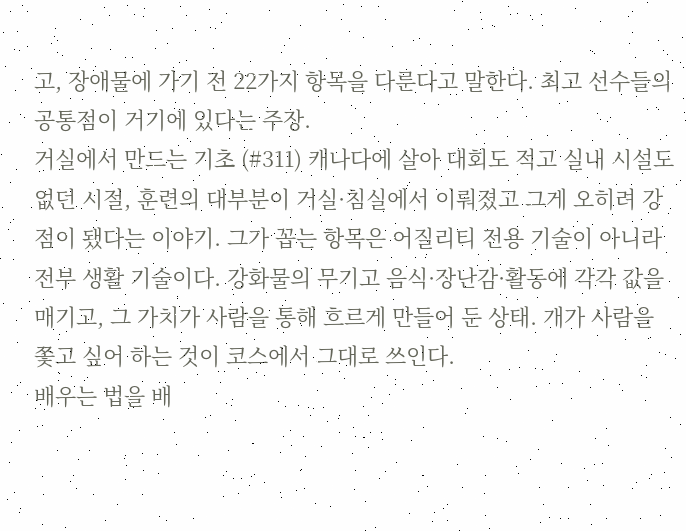고, 장애물에 가기 전 22가지 항목을 다룬다고 말한다. 최고 선수들의 공통점이 거기에 있다는 주장.
거실에서 만드는 기초 (#311) 캐나다에 살아 대회도 적고 실내 시설도 없던 시절, 훈련의 대부분이 거실·침실에서 이뤄졌고 그게 오히려 강점이 됐다는 이야기. 그가 꼽는 항목은 어질리티 전용 기술이 아니라 전부 생활 기술이다. 강화물의 무기고 음식·장난감·활동에 각각 값을 매기고, 그 가치가 사람을 통해 흐르게 만들어 둔 상태. 개가 사람을 쫓고 싶어 하는 것이 코스에서 그대로 쓰인다.
배우는 법을 배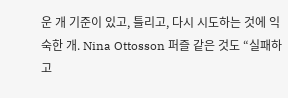운 개 기준이 있고, 틀리고, 다시 시도하는 것에 익숙한 개. Nina Ottosson 퍼즐 같은 것도 “실패하고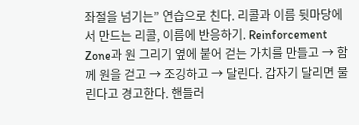좌절을 넘기는” 연습으로 친다. 리콜과 이름 뒷마당에서 만드는 리콜, 이름에 반응하기. Reinforcement Zone과 원 그리기 옆에 붙어 걷는 가치를 만들고 → 함께 원을 걷고 → 조깅하고 → 달린다. 갑자기 달리면 물린다고 경고한다. 핸들러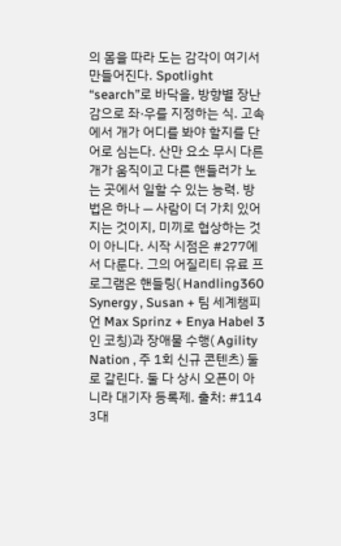의 몸을 따라 도는 감각이 여기서 만들어진다. Spotlight “search”로 바닥을, 방향별 장난감으로 좌·우를 지정하는 식. 고속에서 개가 어디를 봐야 할지를 단어로 심는다. 산만 요소 무시 다른 개가 움직이고 다른 핸들러가 노는 곳에서 일할 수 있는 능력. 방법은 하나 — 사람이 더 가치 있어지는 것이지, 미끼로 협상하는 것이 아니다. 시작 시점은 #277에서 다룬다. 그의 어질리티 유료 프로그램은 핸들링( Handling360 Synergy , Susan + 팀 세계챔피언 Max Sprinz + Enya Habel 3인 코칭)과 장애물 수행( Agility Nation , 주 1회 신규 콘텐츠) 둘로 갈린다. 둘 다 상시 오픈이 아니라 대기자 등록제. 출처: #114 3대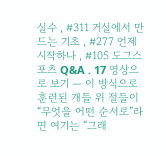실수 , #311 거실에서 만드는 기초 , #277 언제 시작하나 , #105 도그스포츠 Q&A . 17 영상으로 보기 — 이 방식으로 훈련된 개들 위 절들이 “무엇을 어떤 순서로”라면 여기는 “그래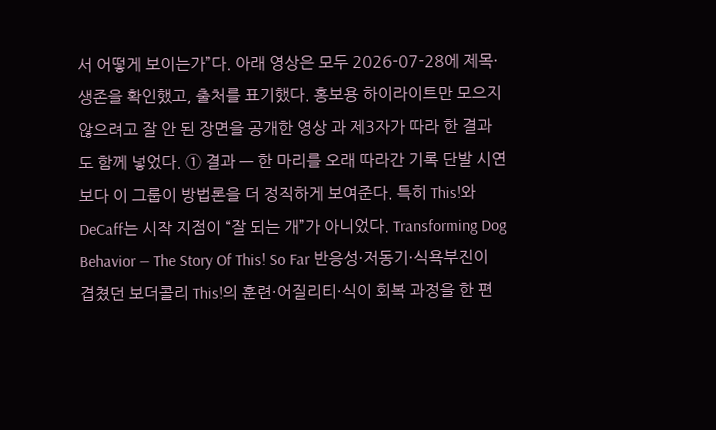서 어떻게 보이는가”다. 아래 영상은 모두 2026-07-28에 제목·생존을 확인했고, 출처를 표기했다. 홍보용 하이라이트만 모으지 않으려고 잘 안 된 장면을 공개한 영상 과 제3자가 따라 한 결과 도 함께 넣었다. ① 결과 — 한 마리를 오래 따라간 기록 단발 시연보다 이 그룹이 방법론을 더 정직하게 보여준다. 특히 This!와 DeCaff는 시작 지점이 “잘 되는 개”가 아니었다. Transforming Dog Behavior — The Story Of This! So Far 반응성·저동기·식욕부진이 겹쳤던 보더콜리 This!의 훈련·어질리티·식이 회복 과정을 한 편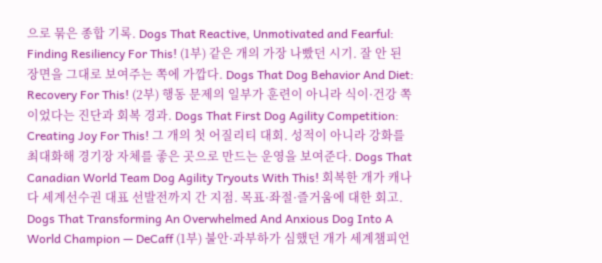으로 묶은 종합 기록. Dogs That Reactive, Unmotivated and Fearful: Finding Resiliency For This! (1부) 같은 개의 가장 나빴던 시기. 잘 안 된 장면을 그대로 보여주는 쪽에 가깝다. Dogs That Dog Behavior And Diet: Recovery For This! (2부) 행동 문제의 일부가 훈련이 아니라 식이·건강 쪽이었다는 진단과 회복 경과. Dogs That First Dog Agility Competition: Creating Joy For This! 그 개의 첫 어질리티 대회. 성적이 아니라 강화를 최대화해 경기장 자체를 좋은 곳으로 만드는 운영을 보여준다. Dogs That Canadian World Team Dog Agility Tryouts With This! 회복한 개가 캐나다 세계선수권 대표 선발전까지 간 지점. 목표·좌절·즐거움에 대한 회고. Dogs That Transforming An Overwhelmed And Anxious Dog Into A World Champion — DeCaff (1부) 불안·과부하가 심했던 개가 세계챔피언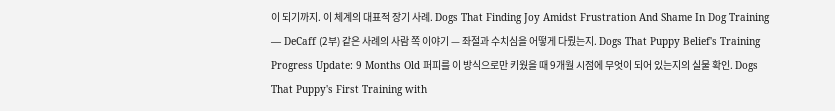이 되기까지. 이 체계의 대표적 장기 사례. Dogs That Finding Joy Amidst Frustration And Shame In Dog Training — DeCaff (2부) 같은 사례의 사람 쪽 이야기 — 좌절과 수치심을 어떻게 다뤘는지. Dogs That Puppy Belief's Training Progress Update: 9 Months Old 퍼피를 이 방식으로만 키웠을 때 9개월 시점에 무엇이 되어 있는지의 실물 확인. Dogs That Puppy's First Training with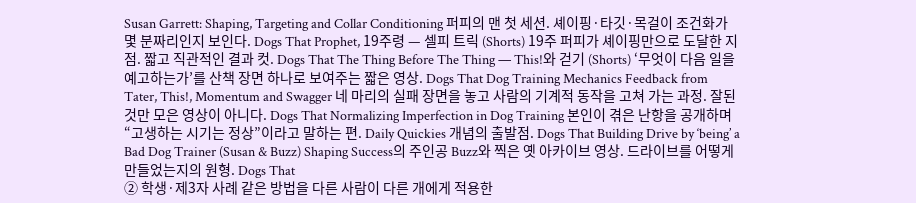Susan Garrett: Shaping, Targeting and Collar Conditioning 퍼피의 맨 첫 세션. 셰이핑·타깃·목걸이 조건화가 몇 분짜리인지 보인다. Dogs That Prophet, 19주령 — 셀피 트릭 (Shorts) 19주 퍼피가 셰이핑만으로 도달한 지점. 짧고 직관적인 결과 컷. Dogs That The Thing Before The Thing — This!와 걷기 (Shorts) ‘무엇이 다음 일을 예고하는가’를 산책 장면 하나로 보여주는 짧은 영상. Dogs That Dog Training Mechanics Feedback from Tater, This!, Momentum and Swagger 네 마리의 실패 장면을 놓고 사람의 기계적 동작을 고쳐 가는 과정. 잘된 것만 모은 영상이 아니다. Dogs That Normalizing Imperfection in Dog Training 본인이 겪은 난항을 공개하며 “고생하는 시기는 정상”이라고 말하는 편. Daily Quickies 개념의 출발점. Dogs That Building Drive by ‘being’ a Bad Dog Trainer (Susan & Buzz) Shaping Success의 주인공 Buzz와 찍은 옛 아카이브 영상. 드라이브를 어떻게 만들었는지의 원형. Dogs That
② 학생·제3자 사례 같은 방법을 다른 사람이 다른 개에게 적용한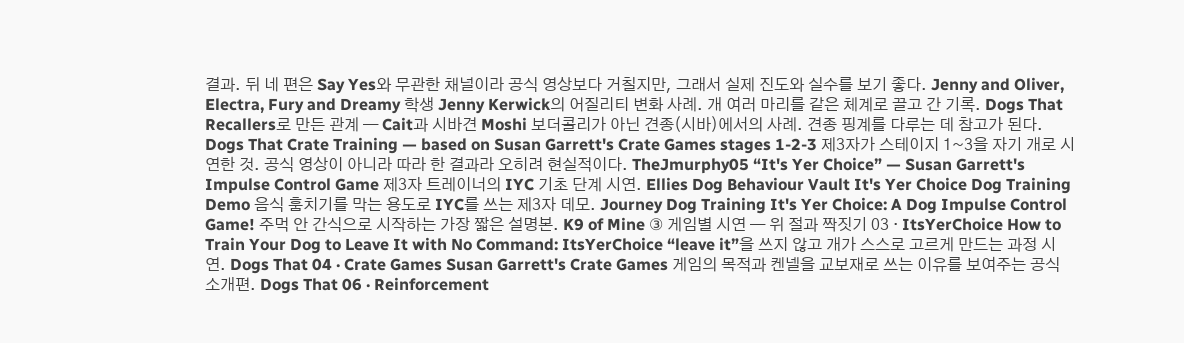결과. 뒤 네 편은 Say Yes와 무관한 채널이라 공식 영상보다 거칠지만, 그래서 실제 진도와 실수를 보기 좋다. Jenny and Oliver, Electra, Fury and Dreamy 학생 Jenny Kerwick의 어질리티 변화 사례. 개 여러 마리를 같은 체계로 끌고 간 기록. Dogs That Recallers로 만든 관계 — Cait과 시바견 Moshi 보더콜리가 아닌 견종(시바)에서의 사례. 견종 핑계를 다루는 데 참고가 된다. Dogs That Crate Training — based on Susan Garrett's Crate Games stages 1-2-3 제3자가 스테이지 1~3을 자기 개로 시연한 것. 공식 영상이 아니라 따라 한 결과라 오히려 현실적이다. TheJmurphy05 “It's Yer Choice” — Susan Garrett's Impulse Control Game 제3자 트레이너의 IYC 기초 단계 시연. Ellies Dog Behaviour Vault It's Yer Choice Dog Training Demo 음식 훔치기를 막는 용도로 IYC를 쓰는 제3자 데모. Journey Dog Training It's Yer Choice: A Dog Impulse Control Game! 주먹 안 간식으로 시작하는 가장 짧은 설명본. K9 of Mine ③ 게임별 시연 — 위 절과 짝짓기 03 · ItsYerChoice How to Train Your Dog to Leave It with No Command: ItsYerChoice “leave it”을 쓰지 않고 개가 스스로 고르게 만드는 과정 시연. Dogs That 04 · Crate Games Susan Garrett's Crate Games 게임의 목적과 켄넬을 교보재로 쓰는 이유를 보여주는 공식 소개편. Dogs That 06 · Reinforcement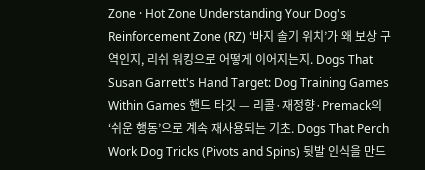Zone · Hot Zone Understanding Your Dog's Reinforcement Zone (RZ) ‘바지 솔기 위치’가 왜 보상 구역인지, 리쉬 워킹으로 어떻게 이어지는지. Dogs That Susan Garrett's Hand Target: Dog Training Games Within Games 핸드 타깃 — 리콜·재정향·Premack의 ‘쉬운 행동’으로 계속 재사용되는 기초. Dogs That Perch Work Dog Tricks (Pivots and Spins) 뒷발 인식을 만드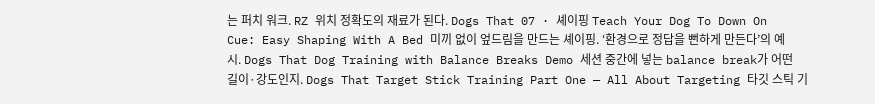는 퍼치 워크. RZ 위치 정확도의 재료가 된다. Dogs That 07 · 셰이핑 Teach Your Dog To Down On Cue: Easy Shaping With A Bed 미끼 없이 엎드림을 만드는 셰이핑. ‘환경으로 정답을 뻔하게 만든다’의 예시. Dogs That Dog Training with Balance Breaks Demo 세션 중간에 넣는 balance break가 어떤 길이·강도인지. Dogs That Target Stick Training Part One — All About Targeting 타깃 스틱 기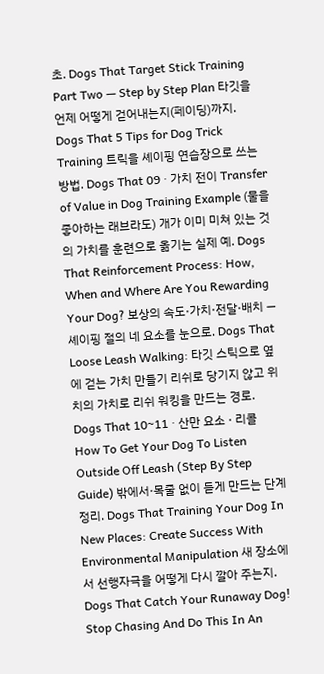초. Dogs That Target Stick Training Part Two — Step by Step Plan 타깃을 언제 어떻게 걷어내는지(페이딩)까지. Dogs That 5 Tips for Dog Trick Training 트릭을 셰이핑 연습장으로 쓰는 방법. Dogs That 09 · 가치 전이 Transfer of Value in Dog Training Example (물을 좋아하는 래브라도) 개가 이미 미쳐 있는 것의 가치를 훈련으로 옮기는 실제 예. Dogs That Reinforcement Process: How, When and Where Are You Rewarding Your Dog? 보상의 속도·가치·전달·배치 — 셰이핑 절의 네 요소를 눈으로. Dogs That Loose Leash Walking: 타깃 스틱으로 옆에 걷는 가치 만들기 리쉬로 당기지 않고 위치의 가치로 리쉬 워킹을 만드는 경로. Dogs That 10~11 · 산만 요소 · 리콜 How To Get Your Dog To Listen Outside Off Leash (Step By Step Guide) 밖에서·목줄 없이 듣게 만드는 단계 정리. Dogs That Training Your Dog In New Places: Create Success With Environmental Manipulation 새 장소에서 선행자극을 어떻게 다시 깔아 주는지. Dogs That Catch Your Runaway Dog! Stop Chasing And Do This In An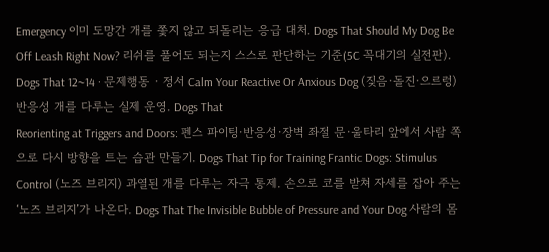Emergency 이미 도망간 개를 쫓지 않고 되돌리는 응급 대처. Dogs That Should My Dog Be Off Leash Right Now? 리쉬를 풀어도 되는지 스스로 판단하는 기준(5C 꼭대기의 실전판). Dogs That 12~14 · 문제행동 · 정서 Calm Your Reactive Or Anxious Dog (짖음·돌진·으르렁) 반응성 개를 다루는 실제 운영. Dogs That
Reorienting at Triggers and Doors: 펜스 파이팅·반응성·장벽 좌절 문·울타리 앞에서 사람 쪽으로 다시 방향을 트는 습관 만들기. Dogs That Tip for Training Frantic Dogs: Stimulus Control (노즈 브리지) 과열된 개를 다루는 자극 통제. 손으로 코를 받쳐 자세를 잡아 주는 ‘노즈 브리지’가 나온다. Dogs That The Invisible Bubble of Pressure and Your Dog 사람의 몸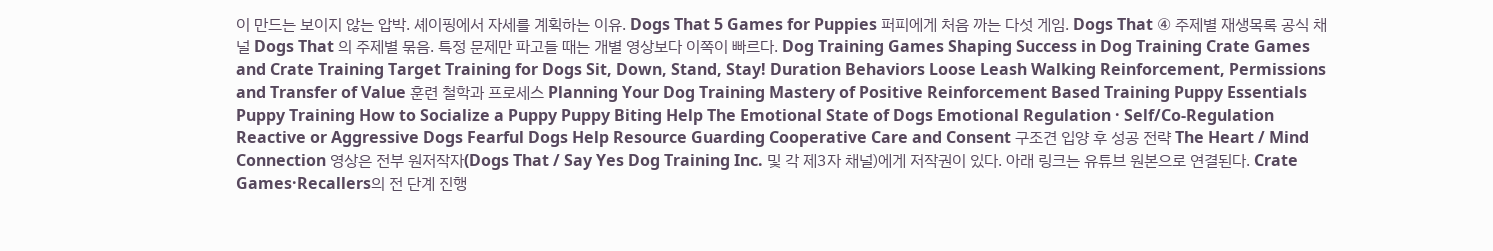이 만드는 보이지 않는 압박. 셰이핑에서 자세를 계획하는 이유. Dogs That 5 Games for Puppies 퍼피에게 처음 까는 다섯 게임. Dogs That ④ 주제별 재생목록 공식 채널 Dogs That 의 주제별 묶음. 특정 문제만 파고들 때는 개별 영상보다 이쪽이 빠르다. Dog Training Games Shaping Success in Dog Training Crate Games and Crate Training Target Training for Dogs Sit, Down, Stand, Stay! Duration Behaviors Loose Leash Walking Reinforcement, Permissions and Transfer of Value 훈련 철학과 프로세스 Planning Your Dog Training Mastery of Positive Reinforcement Based Training Puppy Essentials Puppy Training How to Socialize a Puppy Puppy Biting Help The Emotional State of Dogs Emotional Regulation · Self/Co-Regulation Reactive or Aggressive Dogs Fearful Dogs Help Resource Guarding Cooperative Care and Consent 구조견 입양 후 성공 전략 The Heart / Mind Connection 영상은 전부 원저작자(Dogs That / Say Yes Dog Training Inc. 및 각 제3자 채널)에게 저작권이 있다. 아래 링크는 유튜브 원본으로 연결된다. Crate Games·Recallers의 전 단계 진행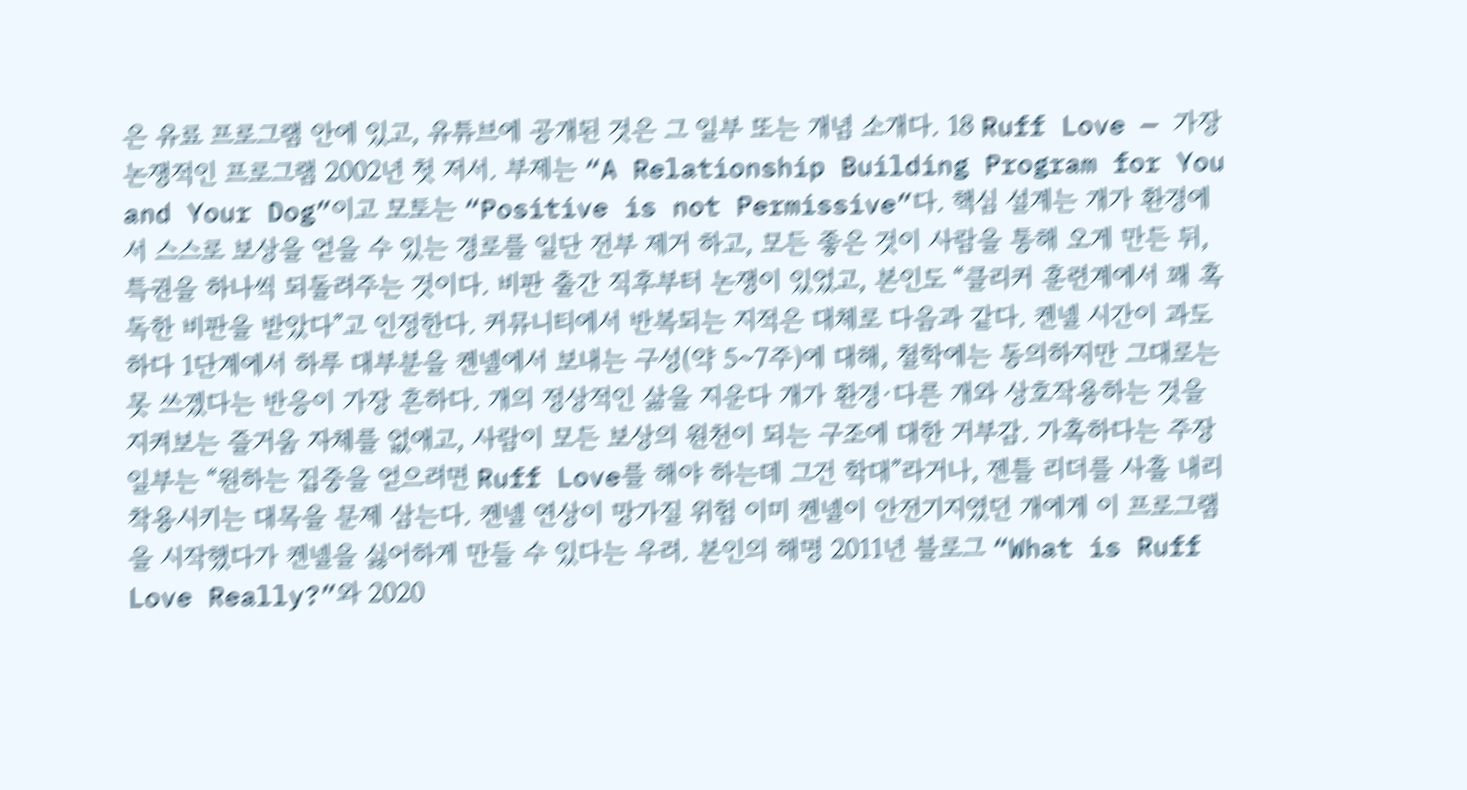은 유료 프로그램 안에 있고, 유튜브에 공개된 것은 그 일부 또는 개념 소개다. 18 Ruff Love — 가장 논쟁적인 프로그램 2002년 첫 저서. 부제는 “A Relationship Building Program for You and Your Dog”이고 모토는 “Positive is not Permissive”다. 핵심 설계는 개가 환경에서 스스로 보상을 얻을 수 있는 경로를 일단 전부 제거 하고, 모든 좋은 것이 사람을 통해 오게 만든 뒤, 특권을 하나씩 되돌려주는 것이다. 비판 출간 직후부터 논쟁이 있었고, 본인도 “클리커 훈련계에서 꽤 혹독한 비판을 받았다”고 인정한다. 커뮤니티에서 반복되는 지적은 대체로 다음과 같다. 켄넬 시간이 과도하다 1단계에서 하루 대부분을 켄넬에서 보내는 구성(약 5~7주)에 대해, 철학에는 동의하지만 그대로는 못 쓰겠다는 반응이 가장 흔하다. 개의 정상적인 삶을 지운다 개가 환경·다른 개와 상호작용하는 것을 지켜보는 즐거움 자체를 없애고, 사람이 모든 보상의 원천이 되는 구조에 대한 거부감. 가혹하다는 주장 일부는 “원하는 집중을 얻으려면 Ruff Love를 해야 하는데 그건 학대”라거나, 젠틀 리더를 사흘 내리 착용시키는 대목을 문제 삼는다. 켄넬 연상이 망가질 위험 이미 켄넬이 안전기지였던 개에게 이 프로그램을 시작했다가 켄넬을 싫어하게 만들 수 있다는 우려. 본인의 해명 2011년 블로그 “What is Ruff Love Really?”와 2020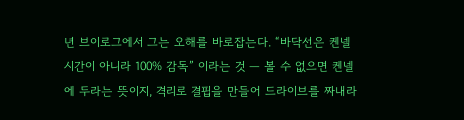년 브이로그에서 그는 오해를 바로잡는다. “바닥선은 켄넬 시간이 아니라 100% 감독” 이라는 것 — 볼 수 없으면 켄넬에 두라는 뜻이지, 격리로 결핍을 만들어 드라이브를 짜내라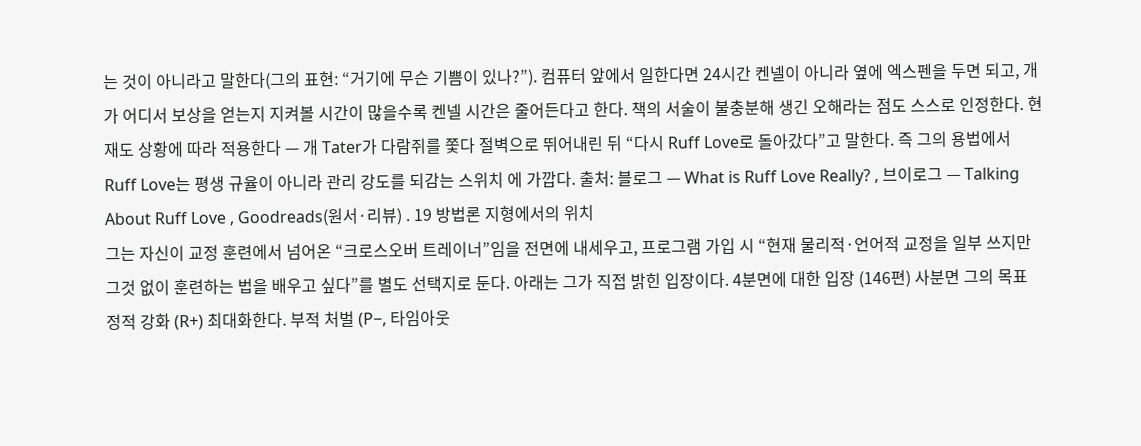는 것이 아니라고 말한다(그의 표현: “거기에 무슨 기쁨이 있나?”). 컴퓨터 앞에서 일한다면 24시간 켄넬이 아니라 옆에 엑스펜을 두면 되고, 개가 어디서 보상을 얻는지 지켜볼 시간이 많을수록 켄넬 시간은 줄어든다고 한다. 책의 서술이 불충분해 생긴 오해라는 점도 스스로 인정한다. 현재도 상황에 따라 적용한다 — 개 Tater가 다람쥐를 쫓다 절벽으로 뛰어내린 뒤 “다시 Ruff Love로 돌아갔다”고 말한다. 즉 그의 용법에서 Ruff Love는 평생 규율이 아니라 관리 강도를 되감는 스위치 에 가깝다. 출처: 블로그 — What is Ruff Love Really? , 브이로그 — Talking About Ruff Love , Goodreads(원서·리뷰) . 19 방법론 지형에서의 위치
그는 자신이 교정 훈련에서 넘어온 “크로스오버 트레이너”임을 전면에 내세우고, 프로그램 가입 시 “현재 물리적·언어적 교정을 일부 쓰지만 그것 없이 훈련하는 법을 배우고 싶다”를 별도 선택지로 둔다. 아래는 그가 직접 밝힌 입장이다. 4분면에 대한 입장 (146편) 사분면 그의 목표 정적 강화 (R+) 최대화한다. 부적 처벌 (P−, 타임아웃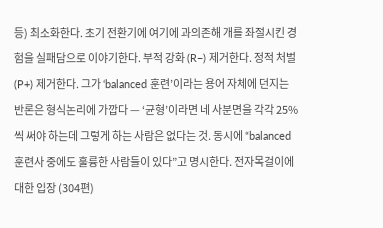등) 최소화한다. 초기 전환기에 여기에 과의존해 개를 좌절시킨 경험을 실패담으로 이야기한다. 부적 강화 (R−) 제거한다. 정적 처벌 (P+) 제거한다. 그가 ‘balanced 훈련’이라는 용어 자체에 던지는 반론은 형식논리에 가깝다 — ‘균형’이라면 네 사분면을 각각 25%씩 써야 하는데 그렇게 하는 사람은 없다는 것. 동시에 “balanced 훈련사 중에도 훌륭한 사람들이 있다”고 명시한다. 전자목걸이에 대한 입장 (304편)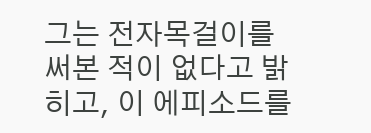그는 전자목걸이를 써본 적이 없다고 밝히고, 이 에피소드를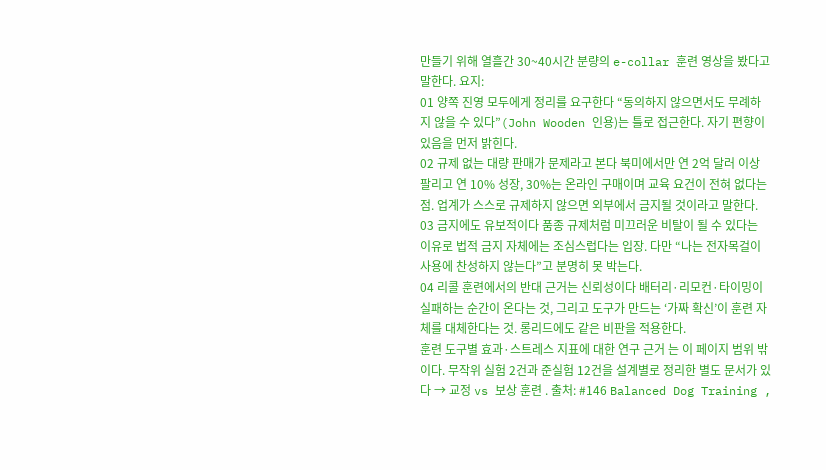만들기 위해 열흘간 30~40시간 분량의 e-collar 훈련 영상을 봤다고 말한다. 요지:
01 양쪽 진영 모두에게 정리를 요구한다 “동의하지 않으면서도 무례하지 않을 수 있다”(John Wooden 인용)는 틀로 접근한다. 자기 편향이 있음을 먼저 밝힌다.
02 규제 없는 대량 판매가 문제라고 본다 북미에서만 연 2억 달러 이상 팔리고 연 10% 성장, 30%는 온라인 구매이며 교육 요건이 전혀 없다는 점. 업계가 스스로 규제하지 않으면 외부에서 금지될 것이라고 말한다.
03 금지에도 유보적이다 품종 규제처럼 미끄러운 비탈이 될 수 있다는 이유로 법적 금지 자체에는 조심스럽다는 입장. 다만 “나는 전자목걸이 사용에 찬성하지 않는다”고 분명히 못 박는다.
04 리콜 훈련에서의 반대 근거는 신뢰성이다 배터리·리모컨·타이밍이 실패하는 순간이 온다는 것, 그리고 도구가 만드는 ‘가짜 확신’이 훈련 자체를 대체한다는 것. 롱리드에도 같은 비판을 적용한다.
훈련 도구별 효과·스트레스 지표에 대한 연구 근거 는 이 페이지 범위 밖이다. 무작위 실험 2건과 준실험 12건을 설계별로 정리한 별도 문서가 있다 → 교정 vs 보상 훈련 . 출처: #146 Balanced Dog Training ,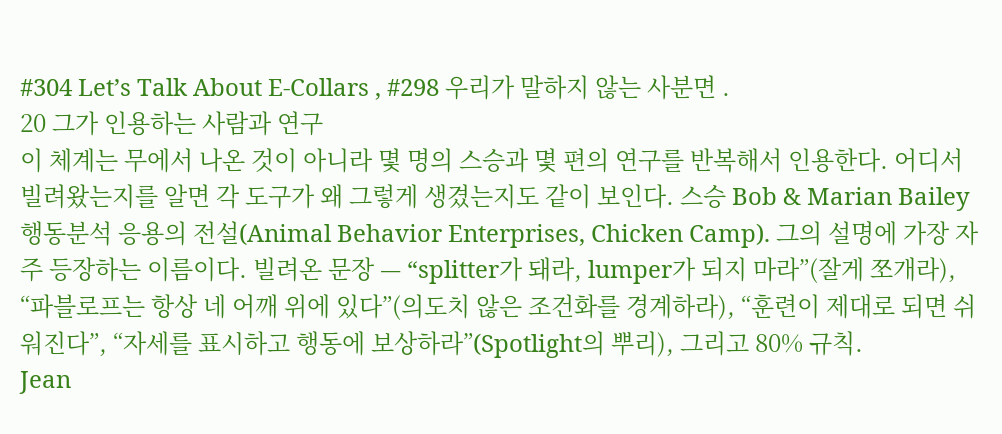#304 Let’s Talk About E-Collars , #298 우리가 말하지 않는 사분면 .
20 그가 인용하는 사람과 연구
이 체계는 무에서 나온 것이 아니라 몇 명의 스승과 몇 편의 연구를 반복해서 인용한다. 어디서 빌려왔는지를 알면 각 도구가 왜 그렇게 생겼는지도 같이 보인다. 스승 Bob & Marian Bailey 행동분석 응용의 전설(Animal Behavior Enterprises, Chicken Camp). 그의 설명에 가장 자주 등장하는 이름이다. 빌려온 문장 — “splitter가 돼라, lumper가 되지 마라”(잘게 쪼개라), “파블로프는 항상 네 어깨 위에 있다”(의도치 않은 조건화를 경계하라), “훈련이 제대로 되면 쉬워진다”, “자세를 표시하고 행동에 보상하라”(Spotlight의 뿌리), 그리고 80% 규칙.
Jean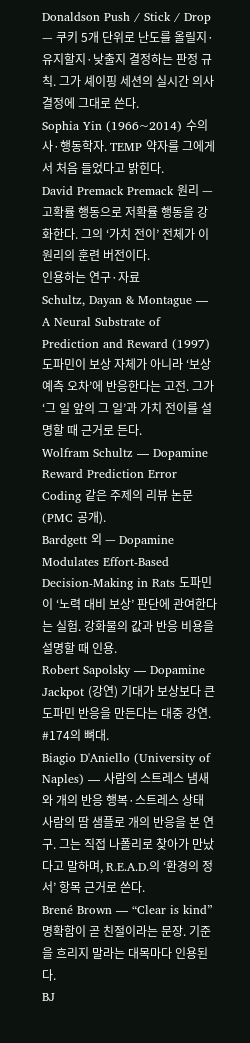Donaldson Push / Stick / Drop — 쿠키 5개 단위로 난도를 올릴지·유지할지·낮출지 결정하는 판정 규칙. 그가 셰이핑 세션의 실시간 의사결정에 그대로 쓴다.
Sophia Yin (1966~2014) 수의사·행동학자. TEMP 약자를 그에게서 처음 들었다고 밝힌다.
David Premack Premack 원리 — 고확률 행동으로 저확률 행동을 강화한다. 그의 ‘가치 전이’ 전체가 이 원리의 훈련 버전이다.
인용하는 연구·자료
Schultz, Dayan & Montague — A Neural Substrate of Prediction and Reward (1997) 도파민이 보상 자체가 아니라 ‘보상 예측 오차’에 반응한다는 고전. 그가 ‘그 일 앞의 그 일’과 가치 전이를 설명할 때 근거로 든다.
Wolfram Schultz — Dopamine Reward Prediction Error Coding 같은 주제의 리뷰 논문(PMC 공개).
Bardgett 외 — Dopamine Modulates Effort-Based Decision-Making in Rats 도파민이 ‘노력 대비 보상’ 판단에 관여한다는 실험. 강화물의 값과 반응 비용을 설명할 때 인용.
Robert Sapolsky — Dopamine Jackpot (강연) 기대가 보상보다 큰 도파민 반응을 만든다는 대중 강연. #174의 뼈대.
Biagio D'Aniello (University of Naples) — 사람의 스트레스 냄새와 개의 반응 행복·스트레스 상태 사람의 땀 샘플로 개의 반응을 본 연구. 그는 직접 나폴리로 찾아가 만났다고 말하며, R.E.A.D.의 ‘환경의 정서’ 항목 근거로 쓴다.
Brené Brown — “Clear is kind” 명확함이 곧 친절이라는 문장. 기준을 흐리지 말라는 대목마다 인용된다.
BJ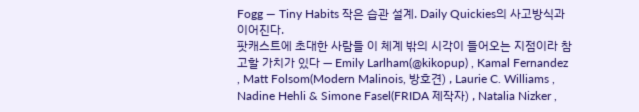Fogg — Tiny Habits 작은 습관 설계. Daily Quickies의 사고방식과 이어진다.
팟캐스트에 초대한 사람들 이 체계 밖의 시각이 들어오는 지점이라 참고할 가치가 있다 — Emily Larlham(@kikopup) , Kamal Fernandez , Matt Folsom(Modern Malinois, 방호견) , Laurie C. Williams , Nadine Hehli & Simone Fasel(FRIDA 제작자) , Natalia Nizker ,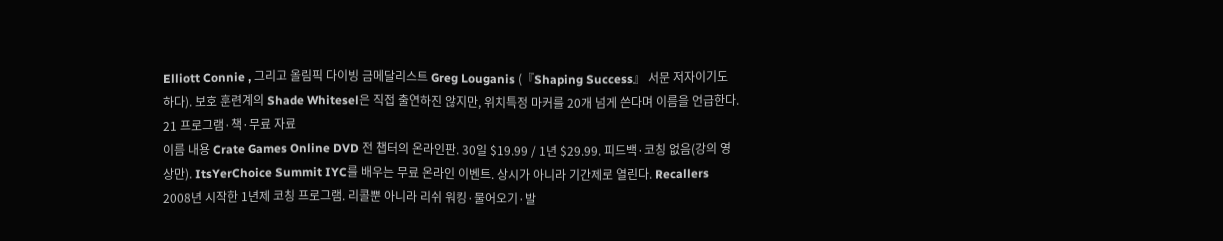Elliott Connie , 그리고 올림픽 다이빙 금메달리스트 Greg Louganis (『Shaping Success』 서문 저자이기도 하다). 보호 훈련계의 Shade Whitesel은 직접 출연하진 않지만, 위치특정 마커를 20개 넘게 쓴다며 이름을 언급한다.
21 프로그램·책·무료 자료
이름 내용 Crate Games Online DVD 전 챕터의 온라인판. 30일 $19.99 / 1년 $29.99. 피드백·코칭 없음(강의 영상만). ItsYerChoice Summit IYC를 배우는 무료 온라인 이벤트. 상시가 아니라 기간제로 열린다. Recallers 2008년 시작한 1년제 코칭 프로그램. 리콜뿐 아니라 리쉬 워킹·물어오기·발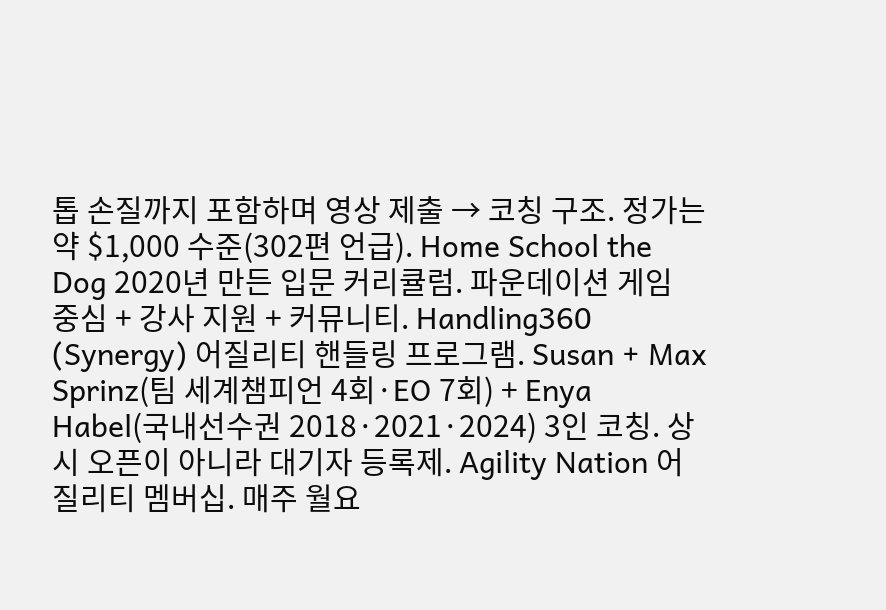톱 손질까지 포함하며 영상 제출 → 코칭 구조. 정가는 약 $1,000 수준(302편 언급). Home School the Dog 2020년 만든 입문 커리큘럼. 파운데이션 게임 중심 + 강사 지원 + 커뮤니티. Handling360 (Synergy) 어질리티 핸들링 프로그램. Susan + Max Sprinz(팀 세계챔피언 4회·EO 7회) + Enya Habel(국내선수권 2018·2021·2024) 3인 코칭. 상시 오픈이 아니라 대기자 등록제. Agility Nation 어질리티 멤버십. 매주 월요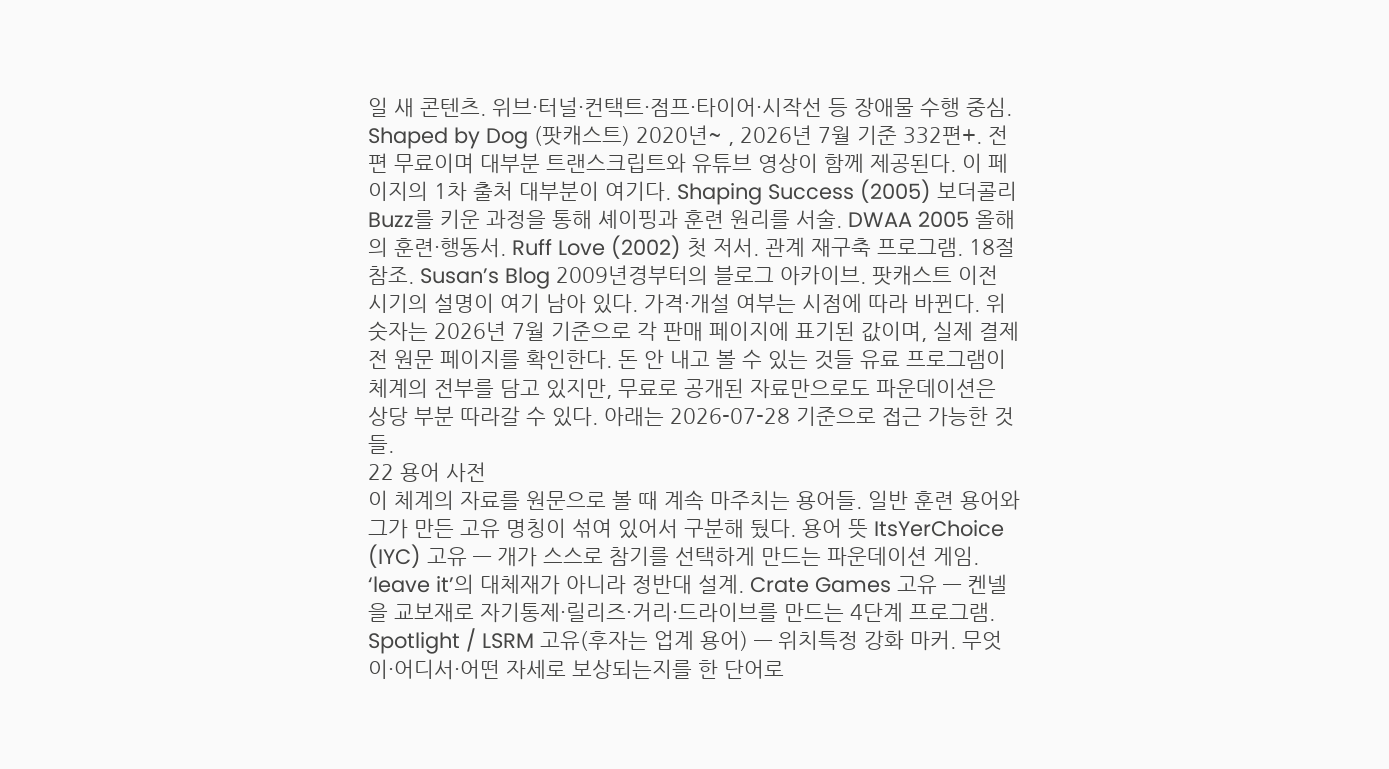일 새 콘텐츠. 위브·터널·컨택트·점프·타이어·시작선 등 장애물 수행 중심. Shaped by Dog (팟캐스트) 2020년~ , 2026년 7월 기준 332편+. 전편 무료이며 대부분 트랜스크립트와 유튜브 영상이 함께 제공된다. 이 페이지의 1차 출처 대부분이 여기다. Shaping Success (2005) 보더콜리 Buzz를 키운 과정을 통해 셰이핑과 훈련 원리를 서술. DWAA 2005 올해의 훈련·행동서. Ruff Love (2002) 첫 저서. 관계 재구축 프로그램. 18절 참조. Susan’s Blog 2009년경부터의 블로그 아카이브. 팟캐스트 이전 시기의 설명이 여기 남아 있다. 가격·개설 여부는 시점에 따라 바뀐다. 위 숫자는 2026년 7월 기준으로 각 판매 페이지에 표기된 값이며, 실제 결제 전 원문 페이지를 확인한다. 돈 안 내고 볼 수 있는 것들 유료 프로그램이 체계의 전부를 담고 있지만, 무료로 공개된 자료만으로도 파운데이션은 상당 부분 따라갈 수 있다. 아래는 2026-07-28 기준으로 접근 가능한 것들.
22 용어 사전
이 체계의 자료를 원문으로 볼 때 계속 마주치는 용어들. 일반 훈련 용어와 그가 만든 고유 명칭이 섞여 있어서 구분해 뒀다. 용어 뜻 ItsYerChoice (IYC) 고유 — 개가 스스로 참기를 선택하게 만드는 파운데이션 게임. ‘leave it’의 대체재가 아니라 정반대 설계. Crate Games 고유 — 켄넬을 교보재로 자기통제·릴리즈·거리·드라이브를 만드는 4단계 프로그램. Spotlight / LSRM 고유(후자는 업계 용어) — 위치특정 강화 마커. 무엇이·어디서·어떤 자세로 보상되는지를 한 단어로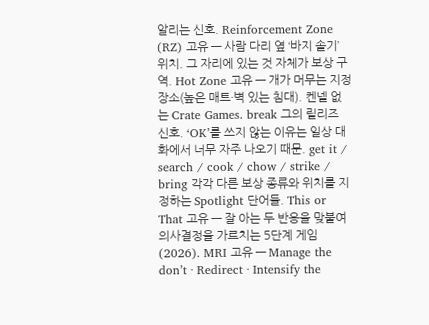알리는 신호. Reinforcement Zone (RZ) 고유 — 사람 다리 옆 ‘바지 솔기’ 위치. 그 자리에 있는 것 자체가 보상 구역. Hot Zone 고유 — 개가 머무는 지정 장소(높은 매트·벽 있는 침대). 켄넬 없는 Crate Games. break 그의 릴리즈 신호. ‘OK’를 쓰지 않는 이유는 일상 대화에서 너무 자주 나오기 때문. get it / search / cook / chow / strike / bring 각각 다른 보상 종류와 위치를 지정하는 Spotlight 단어들. This or That 고유 — 잘 아는 두 반응을 맞붙여 의사결정을 가르치는 5단계 게임(2026). MRI 고유 — Manage the don’t · Redirect · Intensify the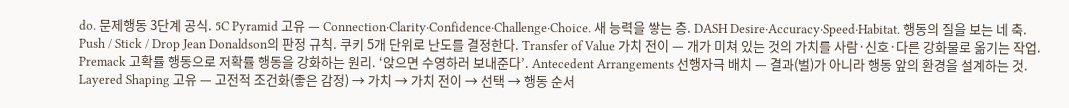do. 문제행동 3단계 공식. 5C Pyramid 고유 — Connection·Clarity·Confidence·Challenge·Choice. 새 능력을 쌓는 층. DASH Desire·Accuracy·Speed·Habitat. 행동의 질을 보는 네 축. Push / Stick / Drop Jean Donaldson의 판정 규칙. 쿠키 5개 단위로 난도를 결정한다. Transfer of Value 가치 전이 — 개가 미쳐 있는 것의 가치를 사람·신호·다른 강화물로 옮기는 작업. Premack 고확률 행동으로 저확률 행동을 강화하는 원리. ‘앉으면 수영하러 보내준다’. Antecedent Arrangements 선행자극 배치 — 결과(벌)가 아니라 행동 앞의 환경을 설계하는 것. Layered Shaping 고유 — 고전적 조건화(좋은 감정) → 가치 → 가치 전이 → 선택 → 행동 순서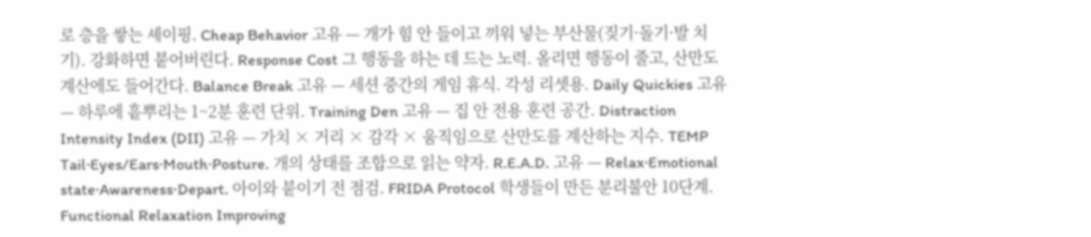로 층을 쌓는 셰이핑. Cheap Behavior 고유 — 개가 힘 안 들이고 끼워 넣는 부산물(짖기·돌기·발 치기). 강화하면 붙어버린다. Response Cost 그 행동을 하는 데 드는 노력. 올리면 행동이 줄고, 산만도 계산에도 들어간다. Balance Break 고유 — 세션 중간의 게임 휴식. 각성 리셋용. Daily Quickies 고유 — 하루에 흩뿌리는 1~2분 훈련 단위. Training Den 고유 — 집 안 전용 훈련 공간. Distraction Intensity Index (DII) 고유 — 가치 × 거리 × 감각 × 움직임으로 산만도를 계산하는 지수. TEMP Tail·Eyes/Ears·Mouth·Posture. 개의 상태를 조합으로 읽는 약자. R.E.A.D. 고유 — Relax·Emotional state·Awareness·Depart. 아이와 붙이기 전 점검. FRIDA Protocol 학생들이 만든 분리불안 10단계. Functional Relaxation Improving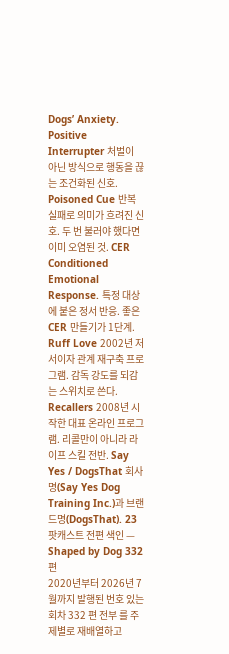Dogs’ Anxiety. Positive Interrupter 처벌이 아닌 방식으로 행동을 끊는 조건화된 신호. Poisoned Cue 반복 실패로 의미가 흐려진 신호. 두 번 불러야 했다면 이미 오염된 것. CER Conditioned Emotional Response. 특정 대상에 붙은 정서 반응. 좋은 CER 만들기가 1단계. Ruff Love 2002년 저서이자 관계 재구축 프로그램. 감독 강도를 되감는 스위치로 쓴다. Recallers 2008년 시작한 대표 온라인 프로그램. 리콜만이 아니라 라이프 스킬 전반. Say Yes / DogsThat 회사명(Say Yes Dog Training Inc.)과 브랜드명(DogsThat). 23 팟캐스트 전편 색인 — Shaped by Dog 332 편
2020년부터 2026년 7월까지 발행된 번호 있는 회차 332 편 전부 를 주제별로 재배열하고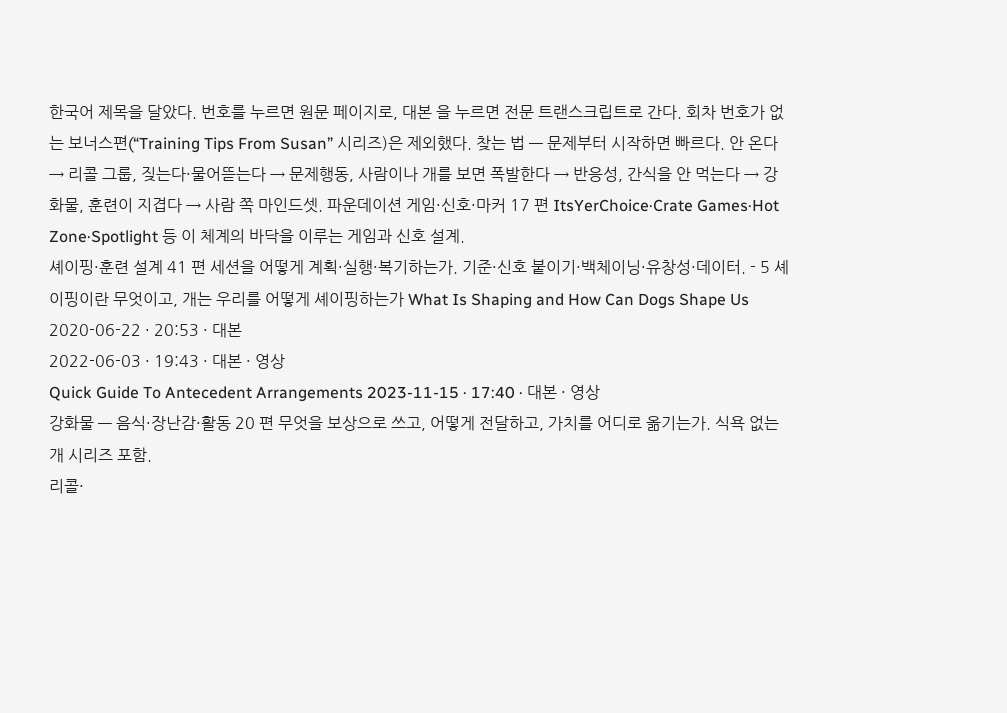한국어 제목을 달았다. 번호를 누르면 원문 페이지로, 대본 을 누르면 전문 트랜스크립트로 간다. 회차 번호가 없는 보너스편(“Training Tips From Susan” 시리즈)은 제외했다. 찾는 법 — 문제부터 시작하면 빠르다. 안 온다 → 리콜 그룹, 짖는다·물어뜯는다 → 문제행동, 사람이나 개를 보면 폭발한다 → 반응성, 간식을 안 먹는다 → 강화물, 훈련이 지겹다 → 사람 쪽 마인드셋. 파운데이션 게임·신호·마커 17 편 ItsYerChoice·Crate Games·Hot Zone·Spotlight 등 이 체계의 바닥을 이루는 게임과 신호 설계.
셰이핑·훈련 설계 41 편 세션을 어떻게 계획·실행·복기하는가. 기준·신호 붙이기·백체이닝·유창성·데이터. - 5 셰이핑이란 무엇이고, 개는 우리를 어떻게 셰이핑하는가 What Is Shaping and How Can Dogs Shape Us 2020-06-22 · 20:53 · 대본
2022-06-03 · 19:43 · 대본 · 영상
Quick Guide To Antecedent Arrangements 2023-11-15 · 17:40 · 대본 · 영상
강화물 — 음식·장난감·활동 20 편 무엇을 보상으로 쓰고, 어떻게 전달하고, 가치를 어디로 옮기는가. 식욕 없는 개 시리즈 포함.
리콜·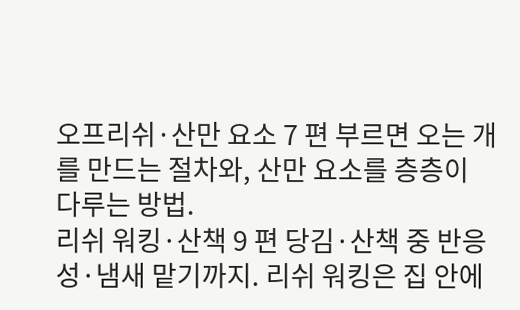오프리쉬·산만 요소 7 편 부르면 오는 개를 만드는 절차와, 산만 요소를 층층이 다루는 방법.
리쉬 워킹·산책 9 편 당김·산책 중 반응성·냄새 맡기까지. 리쉬 워킹은 집 안에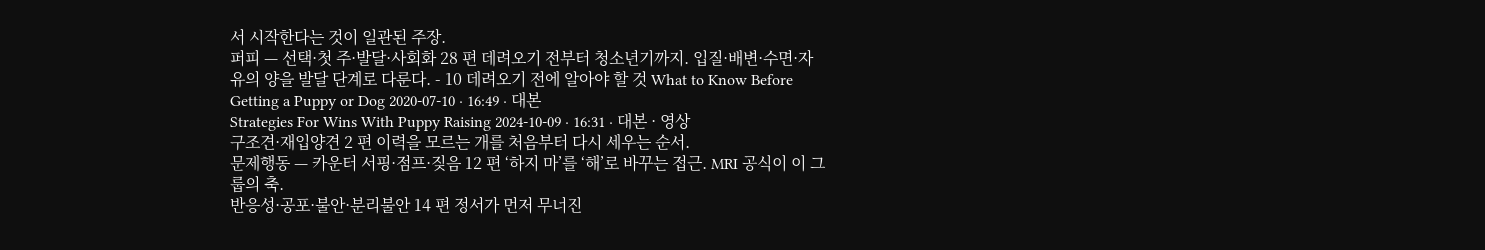서 시작한다는 것이 일관된 주장.
퍼피 — 선택·첫 주·발달·사회화 28 편 데려오기 전부터 청소년기까지. 입질·배변·수면·자유의 양을 발달 단계로 다룬다. - 10 데려오기 전에 알아야 할 것 What to Know Before Getting a Puppy or Dog 2020-07-10 · 16:49 · 대본
Strategies For Wins With Puppy Raising 2024-10-09 · 16:31 · 대본 · 영상
구조견·재입양견 2 편 이력을 모르는 개를 처음부터 다시 세우는 순서.
문제행동 — 카운터 서핑·점프·짖음 12 편 ‘하지 마’를 ‘해’로 바꾸는 접근. MRI 공식이 이 그룹의 축.
반응성·공포·불안·분리불안 14 편 정서가 먼저 무너진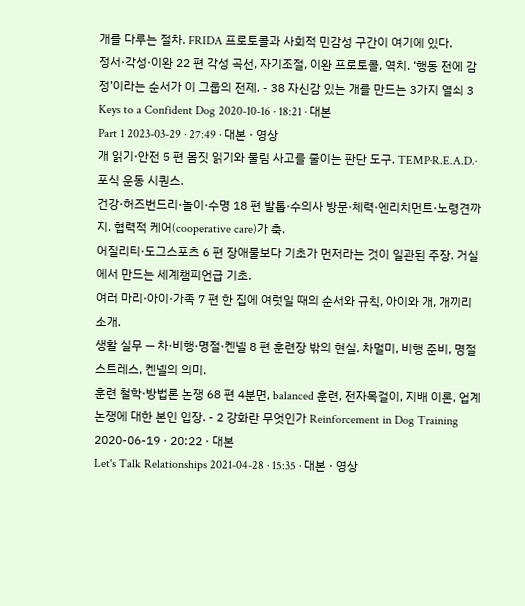개를 다루는 절차. FRIDA 프로토콜과 사회적 민감성 구간이 여기에 있다.
정서·각성·이완 22 편 각성 곡선, 자기조절, 이완 프로토콜, 역치. ‘행동 전에 감정’이라는 순서가 이 그룹의 전제. - 38 자신감 있는 개를 만드는 3가지 열쇠 3 Keys to a Confident Dog 2020-10-16 · 18:21 · 대본
Part 1 2023-03-29 · 27:49 · 대본 · 영상
개 읽기·안전 5 편 몸짓 읽기와 물림 사고를 줄이는 판단 도구. TEMP·R.E.A.D.·포식 운동 시퀀스.
건강·허즈번드리·놀이·수명 18 편 발톱·수의사 방문·체력·엔리치먼트·노령견까지. 협력적 케어(cooperative care)가 축.
어질리티·도그스포츠 6 편 장애물보다 기초가 먼저라는 것이 일관된 주장. 거실에서 만드는 세계챔피언급 기초.
여러 마리·아이·가족 7 편 한 집에 여럿일 때의 순서와 규칙, 아이와 개, 개끼리 소개.
생활 실무 — 차·비행·명절·켄넬 8 편 훈련장 밖의 현실. 차멀미, 비행 준비, 명절 스트레스, 켄넬의 의미.
훈련 철학·방법론 논쟁 68 편 4분면, balanced 훈련, 전자목걸이, 지배 이론, 업계 논쟁에 대한 본인 입장. - 2 강화란 무엇인가 Reinforcement in Dog Training 2020-06-19 · 20:22 · 대본
Let's Talk Relationships 2021-04-28 · 15:35 · 대본 · 영상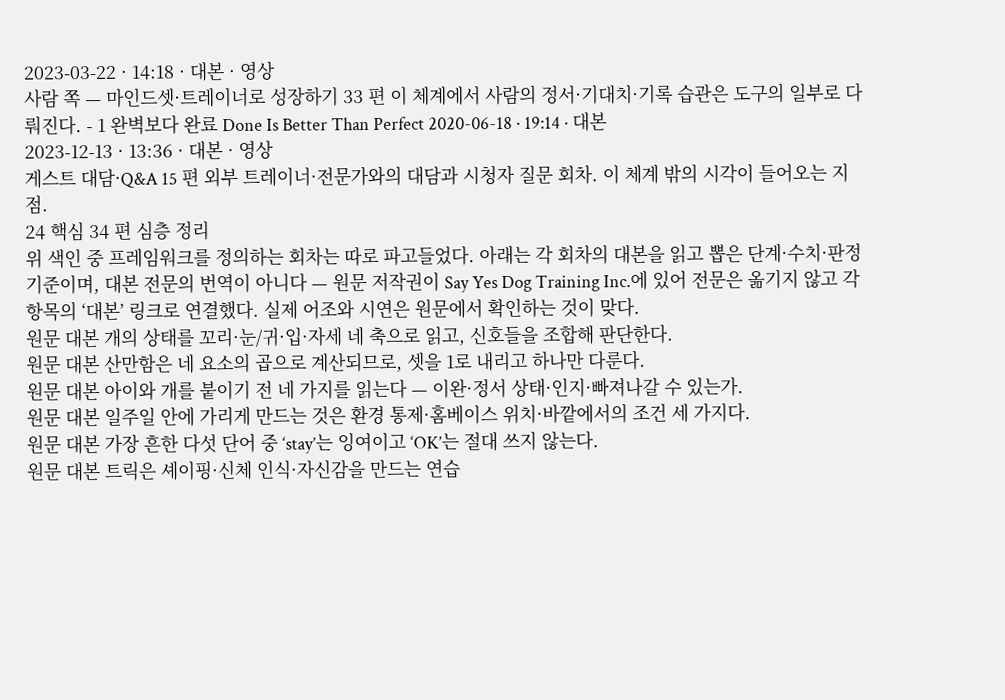2023-03-22 · 14:18 · 대본 · 영상
사람 쪽 — 마인드셋·트레이너로 성장하기 33 편 이 체계에서 사람의 정서·기대치·기록 습관은 도구의 일부로 다뤄진다. - 1 완벽보다 완료 Done Is Better Than Perfect 2020-06-18 · 19:14 · 대본
2023-12-13 · 13:36 · 대본 · 영상
게스트 대담·Q&A 15 편 외부 트레이너·전문가와의 대담과 시청자 질문 회차. 이 체계 밖의 시각이 들어오는 지점.
24 핵심 34 편 심층 정리
위 색인 중 프레임워크를 정의하는 회차는 따로 파고들었다. 아래는 각 회차의 대본을 읽고 뽑은 단계·수치·판정 기준이며, 대본 전문의 번역이 아니다 — 원문 저작권이 Say Yes Dog Training Inc.에 있어 전문은 옮기지 않고 각 항목의 ‘대본’ 링크로 연결했다. 실제 어조와 시연은 원문에서 확인하는 것이 맞다.
원문 대본 개의 상태를 꼬리·눈/귀·입·자세 네 축으로 읽고, 신호들을 조합해 판단한다.
원문 대본 산만함은 네 요소의 곱으로 계산되므로, 셋을 1로 내리고 하나만 다룬다.
원문 대본 아이와 개를 붙이기 전 네 가지를 읽는다 — 이완·정서 상태·인지·빠져나갈 수 있는가.
원문 대본 일주일 안에 가리게 만드는 것은 환경 통제·홈베이스 위치·바깥에서의 조건 세 가지다.
원문 대본 가장 흔한 다섯 단어 중 ‘stay’는 잉여이고 ‘OK’는 절대 쓰지 않는다.
원문 대본 트릭은 셰이핑·신체 인식·자신감을 만드는 연습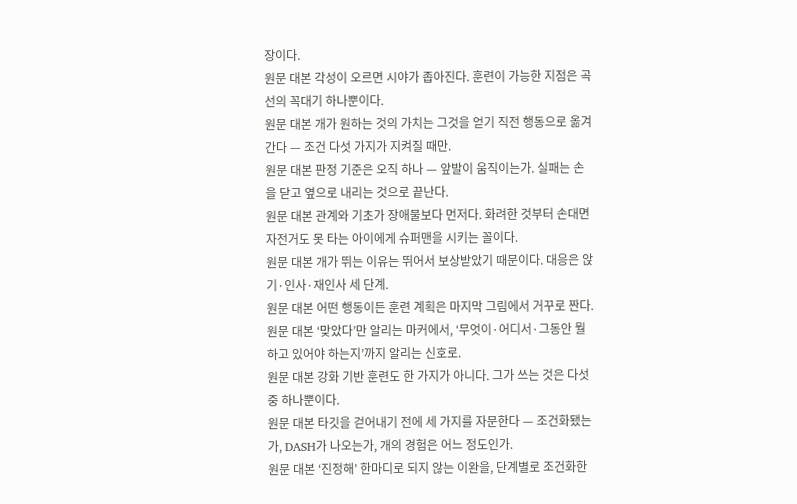장이다.
원문 대본 각성이 오르면 시야가 좁아진다. 훈련이 가능한 지점은 곡선의 꼭대기 하나뿐이다.
원문 대본 개가 원하는 것의 가치는 그것을 얻기 직전 행동으로 옮겨간다 — 조건 다섯 가지가 지켜질 때만.
원문 대본 판정 기준은 오직 하나 — 앞발이 움직이는가. 실패는 손을 닫고 옆으로 내리는 것으로 끝난다.
원문 대본 관계와 기초가 장애물보다 먼저다. 화려한 것부터 손대면 자전거도 못 타는 아이에게 슈퍼맨을 시키는 꼴이다.
원문 대본 개가 뛰는 이유는 뛰어서 보상받았기 때문이다. 대응은 앉기·인사·재인사 세 단계.
원문 대본 어떤 행동이든 훈련 계획은 마지막 그림에서 거꾸로 짠다.
원문 대본 ‘맞았다’만 알리는 마커에서, ‘무엇이·어디서·그동안 뭘 하고 있어야 하는지’까지 알리는 신호로.
원문 대본 강화 기반 훈련도 한 가지가 아니다. 그가 쓰는 것은 다섯 중 하나뿐이다.
원문 대본 타깃을 걷어내기 전에 세 가지를 자문한다 — 조건화됐는가, DASH가 나오는가, 개의 경험은 어느 정도인가.
원문 대본 ‘진정해’ 한마디로 되지 않는 이완을, 단계별로 조건화한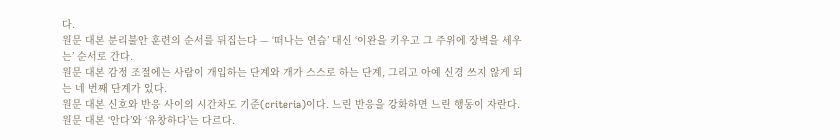다.
원문 대본 분리불안 훈련의 순서를 뒤집는다 — ‘떠나는 연습’ 대신 ‘이완을 키우고 그 주위에 장벽을 세우는’ 순서로 간다.
원문 대본 감정 조절에는 사람이 개입하는 단계와 개가 스스로 하는 단계, 그리고 아예 신경 쓰지 않게 되는 네 번째 단계가 있다.
원문 대본 신호와 반응 사이의 시간차도 기준(criteria)이다. 느린 반응을 강화하면 느린 행동이 자란다.
원문 대본 ‘안다’와 ‘유창하다’는 다르다.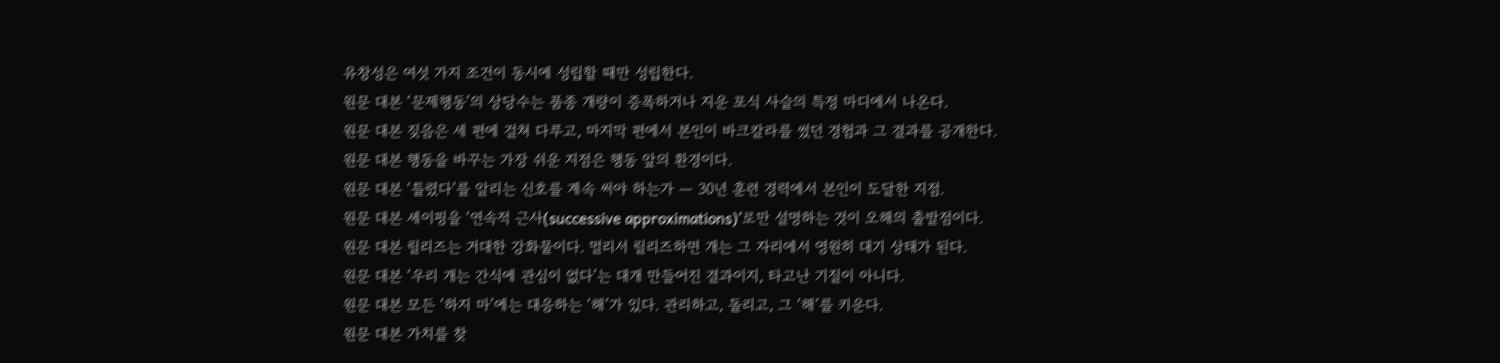유창성은 여섯 가지 조건이 동시에 성립할 때만 성립한다.
원문 대본 ‘문제행동’의 상당수는 품종 개량이 증폭하거나 지운 포식 사슬의 특정 마디에서 나온다.
원문 대본 짖음은 세 편에 걸쳐 다루고, 마지막 편에서 본인이 바크칼라를 썼던 경험과 그 결과를 공개한다.
원문 대본 행동을 바꾸는 가장 쉬운 지점은 행동 앞의 환경이다.
원문 대본 ‘틀렸다’를 알리는 신호를 계속 써야 하는가 — 30년 훈련 경력에서 본인이 도달한 지점.
원문 대본 셰이핑을 ‘연속적 근사(successive approximations)’로만 설명하는 것이 오해의 출발점이다.
원문 대본 릴리즈는 거대한 강화물이다. 멀리서 릴리즈하면 개는 그 자리에서 영원히 대기 상태가 된다.
원문 대본 ‘우리 개는 간식에 관심이 없다’는 대개 만들어진 결과이지, 타고난 기질이 아니다.
원문 대본 모든 ‘하지 마’에는 대응하는 ‘해’가 있다. 관리하고, 돌리고, 그 ‘해’를 키운다.
원문 대본 가치를 찾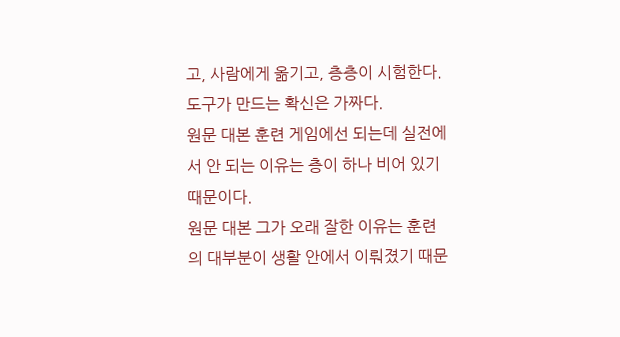고, 사람에게 옮기고, 층층이 시험한다. 도구가 만드는 확신은 가짜다.
원문 대본 훈련 게임에선 되는데 실전에서 안 되는 이유는 층이 하나 비어 있기 때문이다.
원문 대본 그가 오래 잘한 이유는 훈련의 대부분이 생활 안에서 이뤄졌기 때문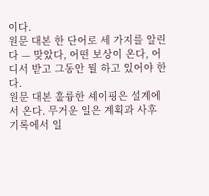이다.
원문 대본 한 단어로 세 가지를 알린다 — 맞았다, 어떤 보상이 온다, 어디서 받고 그동안 뭘 하고 있어야 한다.
원문 대본 훌륭한 셰이핑은 설계에서 온다. 무거운 일은 계획과 사후 기록에서 일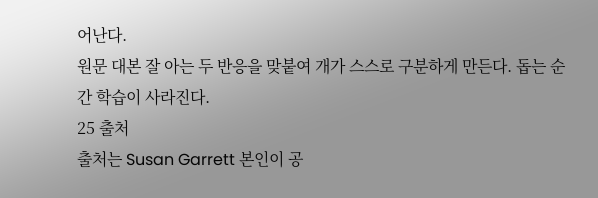어난다.
원문 대본 잘 아는 두 반응을 맞붙여 개가 스스로 구분하게 만든다. 돕는 순간 학습이 사라진다.
25 출처
출처는 Susan Garrett 본인이 공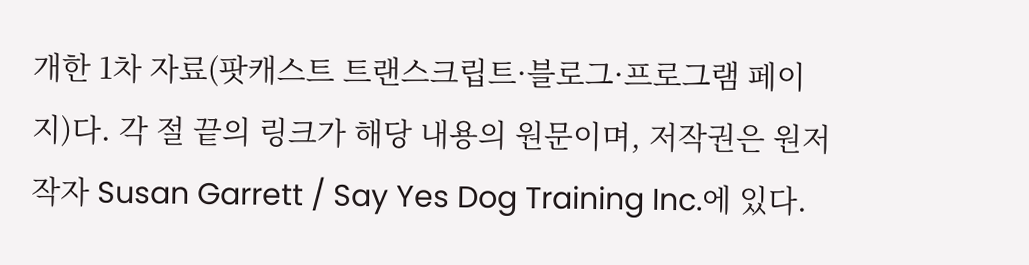개한 1차 자료(팟캐스트 트랜스크립트·블로그·프로그램 페이지)다. 각 절 끝의 링크가 해당 내용의 원문이며, 저작권은 원저작자 Susan Garrett / Say Yes Dog Training Inc.에 있다.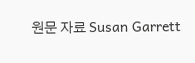원문 자료 Susan Garrett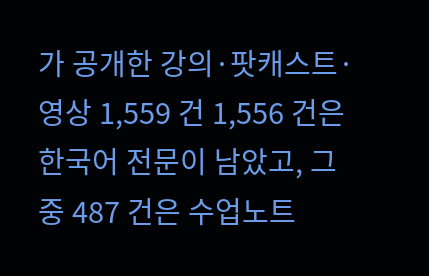가 공개한 강의·팟캐스트·영상 1,559 건 1,556 건은 한국어 전문이 남았고, 그중 487 건은 수업노트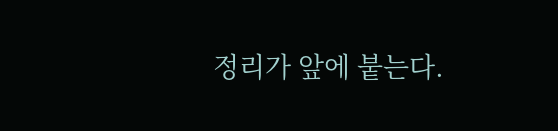정리가 앞에 붙는다.